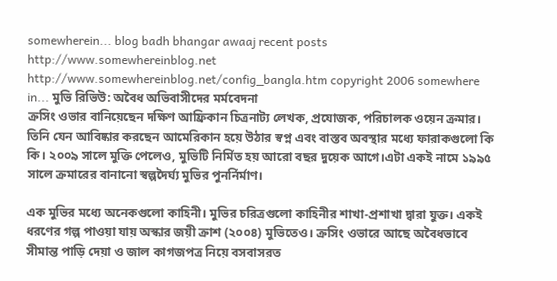somewherein... blog badh bhangar awaaj recent posts http://www.somewhereinblog.net http://www.somewhereinblog.net/config_bangla.htm copyright 2006 somewhere in... মুভি রিভিউ: অবৈধ অভিবাসীদের মর্মবেদনা
ক্রসিং ওভার বানিয়েছেন দক্ষিণ আফ্রিকান চিত্রনাট্য লেখক, প্রযোজক, পরিচালক ওয়েন ক্রমার। তিনি যেন আবিষ্কার করছেন আমেরিকান হয়ে উঠার স্বপ্ন এবং বাস্তব অবস্থার মধ্যে ফারাকগুলো কি কি। ২০০৯ সালে মুক্তি পেলেও, মুভিটি নির্মিত হয় আরো বছর দুয়েক আগে।এটা একই নামে ১৯৯৫ সালে ক্রমারের বানানো স্বল্পদৈর্ঘ্য মুভির পুনর্নির্মাণ।

এক মুভির মধ্যে অনেকগুলো কাহিনী। মুভির চরিত্রগুলো কাহিনীর শাখা-প্রশাখা দ্বারা যুক্ত। একই ধরণের গল্প পাওয়া যায় অস্কার জয়ী ক্রাশ (২০০৪) মুভিতেও। ক্রসিং ওভারে আছে অবৈধভাবে সীমান্ত পাড়ি দেয়া ও জাল কাগজপত্র নিয়ে বসবাসরত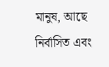মানুষ, আছে নির্বাসিত এবং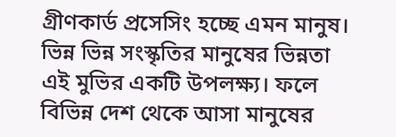গ্রীণকার্ড প্রসেসিং হচ্ছে এমন মানুষ। ভিন্ন ভিন্ন সংস্কৃতির মানুষের ভিন্নতা এই মুভির একটি উপলক্ষ্য। ফলে বিভিন্ন দেশ থেকে আসা মানুষের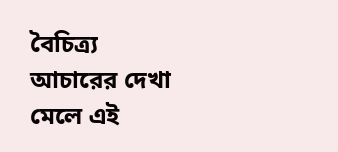বৈচিত্র্য আচারের দেখা মেলে এই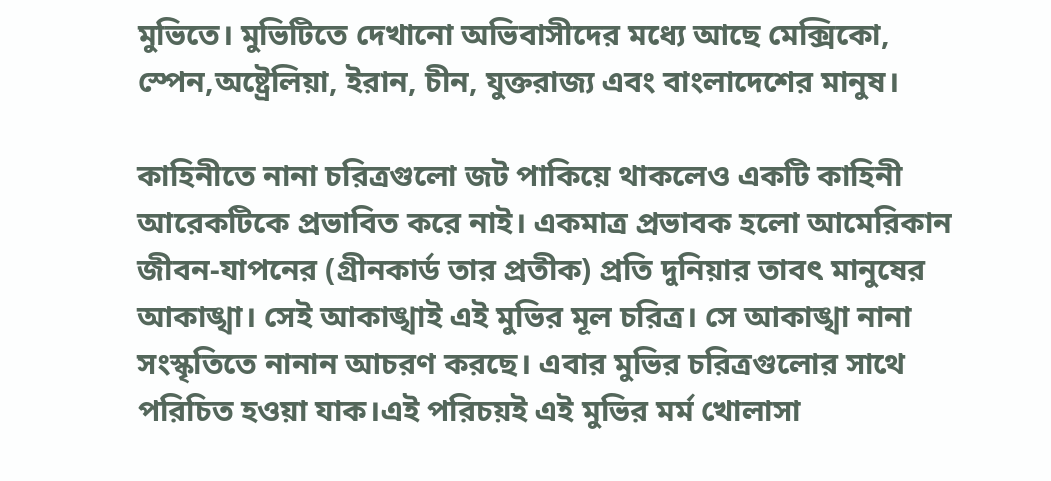মুভিতে। মুভিটিতে দেখানো অভিবাসীদের মধ্যে আছে মেক্সিকো, স্পেন,অষ্ট্রেলিয়া, ইরান, চীন, যুক্তরাজ্য এবং বাংলাদেশের মানুষ।

কাহিনীতে নানা চরিত্রগুলো জট পাকিয়ে থাকলেও একটি কাহিনী আরেকটিকে প্রভাবিত করে নাই। একমাত্র প্রভাবক হলো আমেরিকান জীবন-যাপনের (গ্রীনকার্ড তার প্রতীক) প্রতি দুনিয়ার তাবৎ মানুষের আকাঙ্খা। সেই আকাঙ্খাই এই মুভির মূল চরিত্র। সে আকাঙ্খা নানা সংস্কৃতিতে নানান আচরণ করছে। এবার মুভির চরিত্রগুলোর সাথে পরিচিত হওয়া যাক।এই পরিচয়ই এই মুভির মর্ম খোলাসা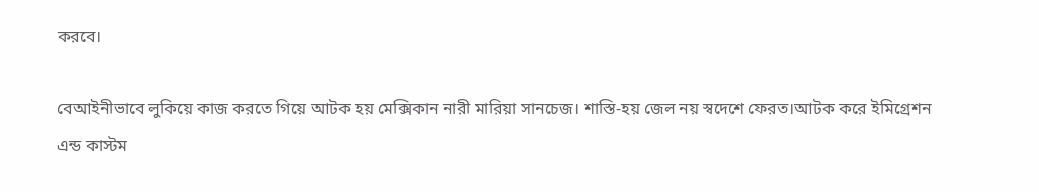করবে।

বেআইনীভাবে লুকিয়ে কাজ করতে গিয়ে আটক হয় মেক্সিকান নারী মারিয়া সানচেজ। শাস্তি-হয় জেল নয় স্বদেশে ফেরত।আটক করে ইমিগ্রেশন এন্ড কাস্টম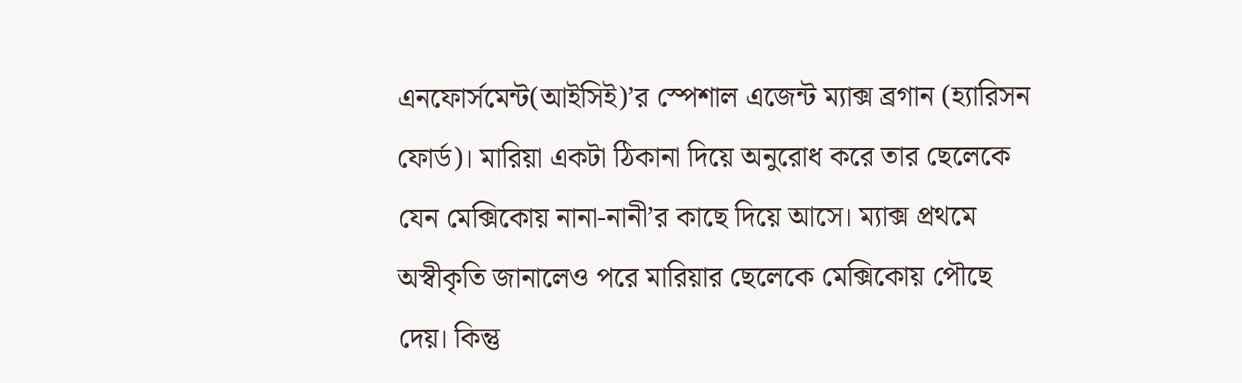এনফোর্সমেন্ট(আইসিই)’র স্পেশাল এজেন্ট ম্যাক্স ব্রগান (হ্যারিসন ফোর্ড)। মারিয়া একটা ঠিকানা দিয়ে অনুরোধ করে তার ছেলেকে যেন মেক্সিকোয় নানা-নানী’র কাছে দিয়ে আসে। ম্যাক্স প্রথমে অস্বীকৃতি জানালেও পরে মারিয়ার ছেলেকে মেক্সিকোয় পৌছে দেয়। কিন্তু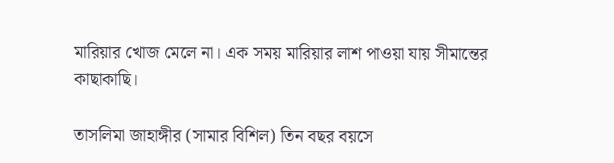মারিয়ার খোজ মেলে না। এক সময় মারিয়ার লাশ পাওয়া যায় সীমান্তের কাছাকাছি।

তাসলিমা জাহাঙ্গীর (সামার বিশিল) তিন বছর বয়সে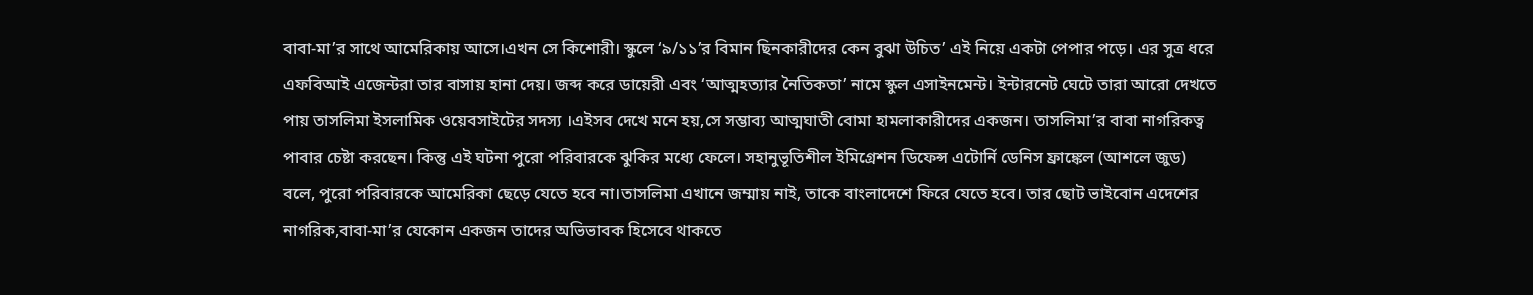বাবা-মা’র সাথে আমেরিকায় আসে।এখন সে কিশোরী। স্কুলে ‘৯/১১’র বিমান ছিনকারীদের কেন বুঝা উচিত’ এই নিয়ে একটা পেপার পড়ে। এর সুত্র ধরে এফবিআই এজেন্টরা তার বাসায় হানা দেয়। জব্দ করে ডায়েরী এবং ‘আত্মহত্যার নৈতিকতা’ নামে স্কুল এসাইনমেন্ট। ইন্টারনেট ঘেটে তারা আরো দেখতে পায় তাসলিমা ইসলামিক ওয়েবসাইটের সদস্য ।এইসব দেখে মনে হয়,সে সম্ভাব্য আত্মঘাতী বোমা হামলাকারীদের একজন। তাসলিমা’র বাবা নাগরিকত্ব পাবার চেষ্টা করছেন। কিন্তু এই ঘটনা পুরো পরিবারকে ঝুকির মধ্যে ফেলে। সহানুভূতিশীল ইমিগ্রেশন ডিফেন্স এটোর্নি ডেনিস ফ্রাঙ্কেল (আশলে জুড) বলে, পুরো পরিবারকে আমেরিকা ছেড়ে যেতে হবে না।তাসলিমা এখানে জম্মায় নাই, তাকে বাংলাদেশে ফিরে যেতে হবে। তার ছোট ভাইবোন এদেশের নাগরিক,বাবা-মা’র যেকোন একজন তাদের অভিভাবক হিসেবে থাকতে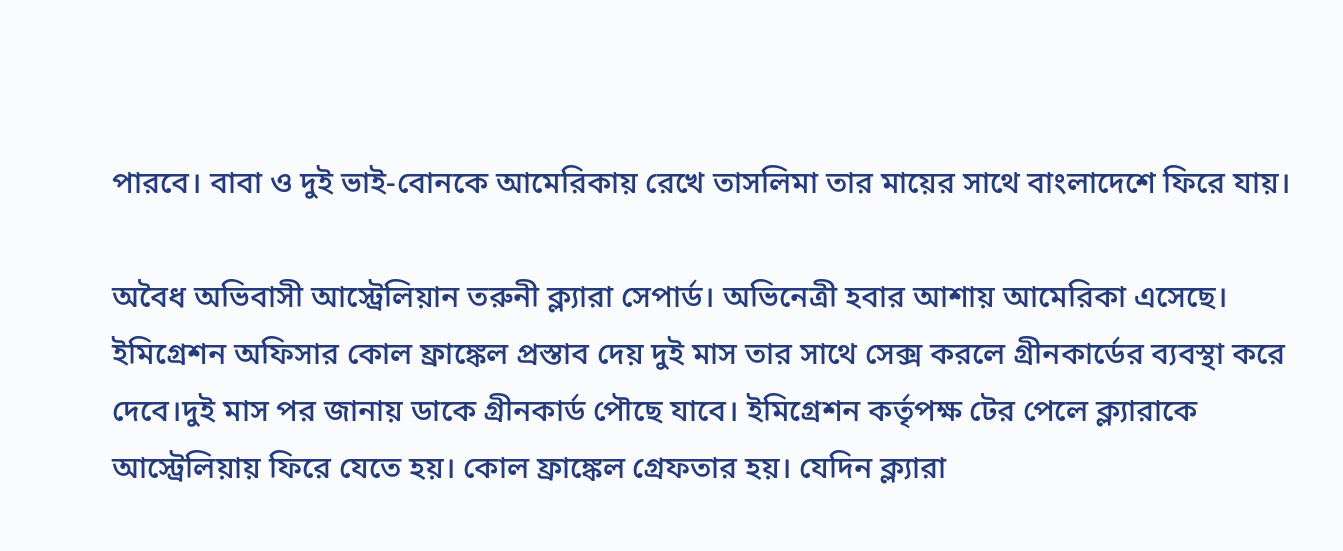পারবে। বাবা ও দুই ভাই-বোনকে আমেরিকায় রেখে তাসলিমা তার মায়ের সাথে বাংলাদেশে ফিরে যায়।

অবৈধ অভিবাসী আস্ট্রেলিয়ান তরুনী ক্ল্যারা সেপার্ড। অভিনেত্রী হবার আশায় আমেরিকা এসেছে। ইমিগ্রেশন অফিসার কোল ফ্রাঙ্কেল প্রস্তাব দেয় দুই মাস তার সাথে সেক্স করলে গ্রীনকার্ডের ব্যবস্থা করে দেবে।দুই মাস পর জানায় ডাকে গ্রীনকার্ড পৌছে যাবে। ইমিগ্রেশন কর্তৃপক্ষ টের পেলে ক্ল্যারাকে আস্ট্রেলিয়ায় ফিরে যেতে হয়। কোল ফ্রাঙ্কেল গ্রেফতার হয়। যেদিন ক্ল্যারা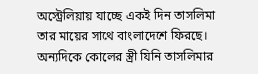অস্ট্রেলিয়ায় যাচ্ছে একই দিন তাসলিমা তার মায়ের সাথে বাংলাদেশে ফিরছে। অন্যদিকে কোলের স্ত্রী যিনি তাসলিমার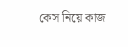কেস নিয়ে কাজ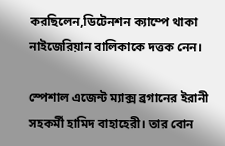করছিলেন,ডিটেনশন ক্যাম্পে থাকা নাইজেরিয়ান বালিকাকে দত্তক নেন।

স্পেশাল এজেন্ট ম্যাক্স ব্রগানের ইরানী সহকর্মী হামিদ বাহাহেরী। তার বোন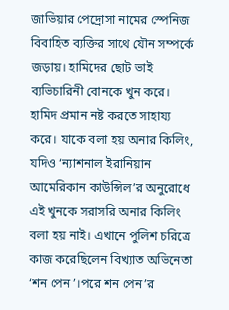জাভিয়ার পেদ্রোসা নামের স্পেনিজ বিবাহিত ব্যক্তির সাথে যৌন সম্পর্কে জড়ায়। হামিদের ছোট ভাই ব্যভিচারিনী বোনকে খুন করে। হামিদ প্রমান নষ্ট করতে সাহায্য করে। যাকে বলা হয় অনার কিলিং, যদিও ‘ন্যাশনাল ইরানিয়ান আমেরিকান কাউন্সিল’র অনুরোধে এই খুনকে সরাসরি অনার কিলিং বলা হয় নাই। এখানে পুলিশ চরিত্রে কাজ করেছিলেন বিখ্যাত অভিনেতা ‘শন পেন’।পরে শন পেন’র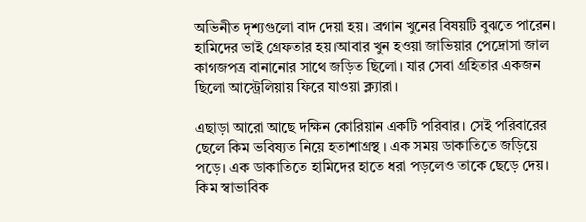অভিনীত দৃশ্যগুলো বাদ দেয়া হয়। ব্রগান খুনের বিষয়টি বুঝতে পারেন। হামিদের ভাই গ্রেফতার হয়।আবার খুন হওয়া জাভিয়ার পেদ্রোসা জাল কাগজপত্র বানানোর সাথে জড়িত ছিলো। যার সেবা গ্রহিতার একজন ছিলো আস্ট্রেলিয়ায় ফিরে যাওয়া ক্ল্যারা।

এছাড়া আরো আছে দক্ষিন কোরিয়ান একটি পরিবার। সেই পরিবারের ছেলে কিম ভবিষ্যত নিয়ে হতাশাগ্রস্থ । এক সময় ডাকাতিতে জড়িয়ে পড়ে। এক ডাকাতিতে হামিদের হাতে ধরা পড়লেও তাকে ছেড়ে দেয়। কিম স্বাভাবিক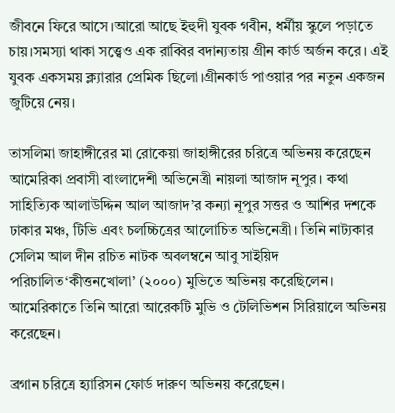জীবনে ফিরে আসে।আরো আছে ইহুদী যুবক গবীন, ধর্মীয় স্কুলে পড়াতে চায়।সমস্যা থাকা সত্ত্বেও এক রাব্বির বদান্যতায় গ্রীন কার্ড অর্জন করে। এই যুবক একসময় ক্ল্যারার প্রেমিক ছিলো।গ্রীনকার্ড পাওয়ার পর নতুন একজন জুটিয়ে নেয়।

তাসলিমা জাহাঙ্গীরের মা রোকেয়া জাহাঙ্গীরের চরিত্রে অভিনয় করেছেন আমেরিকা প্রবাসী বাংলাদেশী অভিনেত্রী নায়লা আজাদ নূপুর। কথা সাহিত্যিক আলাউদ্দিন আল আজাদ’র কন্যা নূপুর সত্তর ও আশির দশকে ঢাকার মঞ্চ, টিভি এবং চলচ্চিত্রের আলোচিত অভিনেত্রী। তিনি নাট্যকার সেলিম আল দীন রচিত নাটক অবলম্বনে আবু সাইয়িদ পরিচালিত‘কীত্তনখোলা’ (২০০০) মুভিতে অভিনয় করেছিলেন। আমেরিকাতে তিনি আরো আরেকটি মুভি ও টেলিভিশন সিরিয়ালে অভিনয় করেছেন।

ব্রগান চরিত্রে হ্যারিসন ফোর্ড দারুণ অভিনয় করেছেন।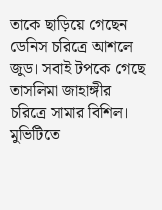তাকে ছাড়িয়ে গেছেন ডেনিস চরিত্রে আশলে জুড। সবাই টপকে গেছে তাসলিমা জাহাঙ্গীর চরিত্রে সামার বিশিল। মুভিটিতে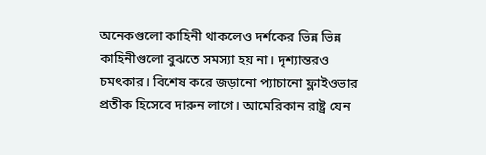অনেকগুলো কাহিনী থাকলেও দর্শকের ভিন্ন ভিন্ন কাহিনীগুলো বুঝতে সমস্যা হয় না। দৃশ্যান্তরও চমৎকার। বিশেষ করে জড়ানো প্যাচানো ফ্লাইওভার প্রতীক হিসেবে দারুন লাগে। আমেরিকান রাষ্ট্র যেন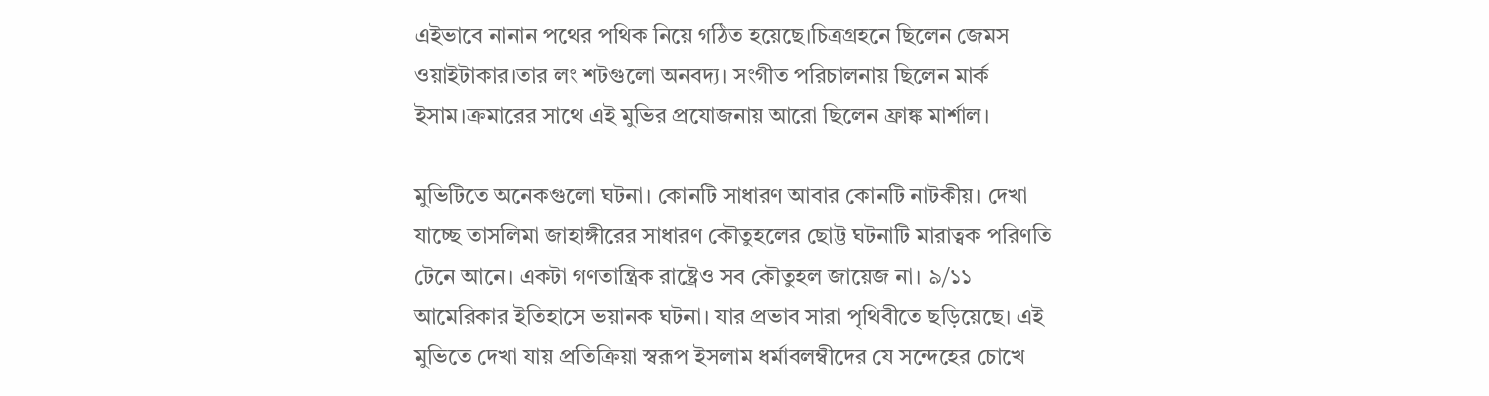এইভাবে নানান পথের পথিক নিয়ে গঠিত হয়েছে।চিত্রগ্রহনে ছিলেন জেমস ওয়াইটাকার।তার লং শটগুলো অনবদ্য। সংগীত পরিচালনায় ছিলেন মার্ক ইসাম।ক্রমারের সাথে এই মুভির প্রযোজনায় আরো ছিলেন ফ্রাঙ্ক মার্শাল।

মুভিটিতে অনেকগুলো ঘটনা। কোনটি সাধারণ আবার কোনটি নাটকীয়। দেখা যাচ্ছে তাসলিমা জাহাঙ্গীরের সাধারণ কৌতুহলের ছোট্ট ঘটনাটি মারাত্বক পরিণতি টেনে আনে। একটা গণতান্ত্রিক রাষ্ট্রেও সব কৌতুহল জায়েজ না। ৯/১১ আমেরিকার ইতিহাসে ভয়ানক ঘটনা। যার প্রভাব সারা পৃথিবীতে ছড়িয়েছে। এই মুভিতে দেখা যায় প্রতিক্রিয়া স্বরূপ ইসলাম ধর্মাবলম্বীদের যে সন্দেহের চোখে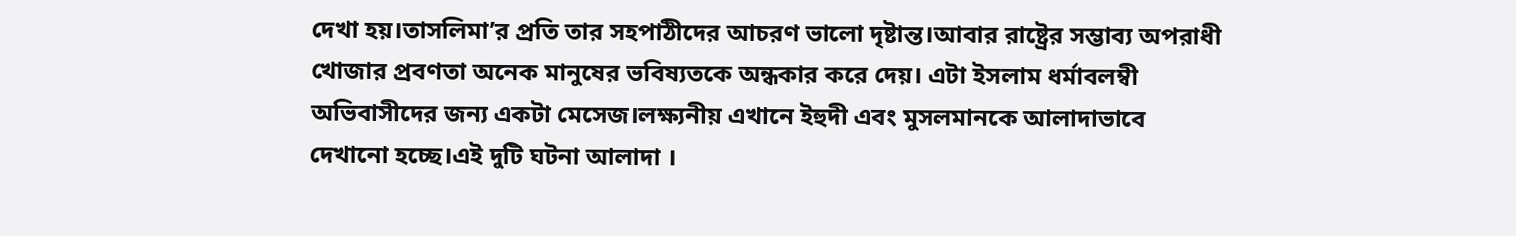দেখা হয়।তাসলিমা’র প্রতি তার সহপাঠীদের আচরণ ভালো দৃষ্টান্ত।আবার রাষ্ট্রের সম্ভাব্য অপরাধী খোজার প্রবণতা অনেক মানুষের ভবিষ্যতকে অন্ধকার করে দেয়। এটা ইসলাম ধর্মাবলম্বী অভিবাসীদের জন্য একটা মেসেজ।লক্ষ্যনীয় এখানে ইহুদী এবং মুসলমানকে আলাদাভাবে দেখানো হচ্ছে।এই দুটি ঘটনা আলাদা ।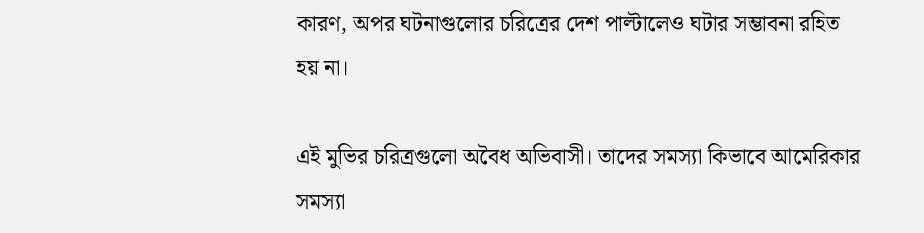কারণ, অপর ঘটনাগুলোর চরিত্রের দেশ পাল্টালেও ঘটার সম্ভাবনা রহিত হয় না।

এই মুভির চরিত্রগুলো অবৈধ অভিবাসী। তাদের সমস্যা কিভাবে আমেরিকার সমস্যা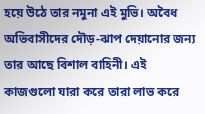হয়ে উঠে তার নমুনা এই মুভি। অবৈধ অভিবাসীদের দৌড়-ঝাপ দেয়ানোর জন্য তার আছে বিশাল বাহিনী। এই কাজগুলো যারা করে তারা লাভ করে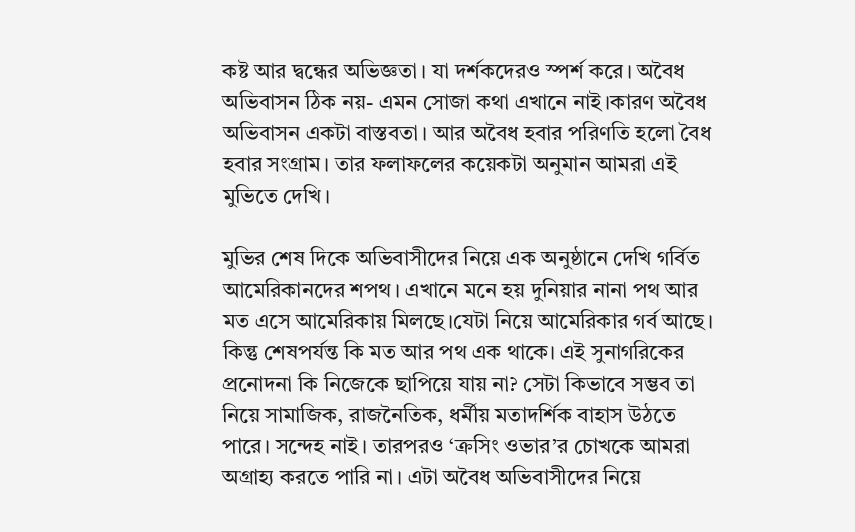কষ্ট আর দ্বন্ধের অভিজ্ঞতা। যা দর্শকদেরও স্পর্শ করে। অবৈধ অভিবাসন ঠিক নয়- এমন সোজা কথা এখানে নাই।কারণ অবৈধ অভিবাসন একটা বাস্তবতা। আর অবৈধ হবার পরিণতি হলো বৈধ হবার সংগ্রাম। তার ফলাফলের কয়েকটা অনুমান আমরা এই মুভিতে দেখি।

মুভির শেষ দিকে অভিবাসীদের নিয়ে এক অনুষ্ঠানে দেখি গর্বিত আমেরিকানদের শপথ। এখানে মনে হয় দুনিয়ার নানা পথ আর মত এসে আমেরিকায় মিলছে।যেটা নিয়ে আমেরিকার গর্ব আছে। কিন্তু শেষপর্যন্ত কি মত আর পথ এক থাকে। এই সুনাগরিকের প্রনোদনা কি নিজেকে ছাপিয়ে যায় না? সেটা কিভাবে সম্ভব তা নিয়ে সামাজিক, রাজনৈতিক, ধর্মীয় মতাদর্শিক বাহাস উঠতে পারে। সন্দেহ নাই। তারপরও ‘ক্রসিং ওভার’র চোখকে আমরা অগ্রাহ্য করতে পারি না। এটা অবৈধ অভিবাসীদের নিয়ে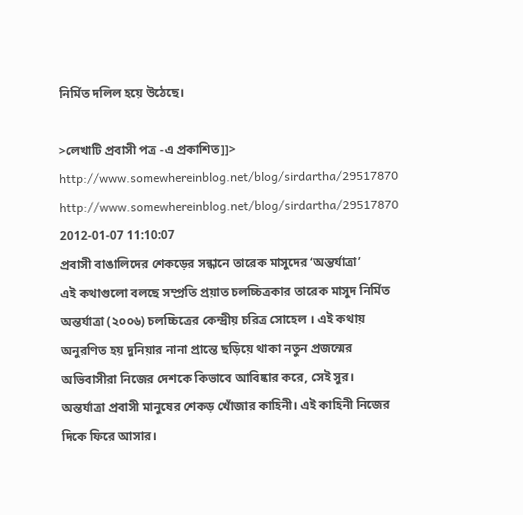নির্মিত দলিল হয়ে উঠেছে।

>লেখাটি প্রবাসী পত্র -এ প্রকাশিত]]>
http://www.somewhereinblog.net/blog/sirdartha/29517870 http://www.somewhereinblog.net/blog/sirdartha/29517870 2012-01-07 11:10:07
প্রবাসী বাঙালিদের শেকড়ের সন্ধানে তারেক মাসুদের ‘অন্তর্যাত্রা’
এই কথাগুলো বলছে সম্প্রতি প্রয়াত চলচ্চিত্রকার তারেক মাসুদ নির্মিত অন্তর্যাত্রা (২০০৬) চলচ্চিত্রের কেন্দ্রীয় চরিত্র সোহেল । এই কথায় অনুরণিত হয় দুনিয়ার নানা প্রান্তে ছড়িয়ে থাকা নতুন প্রজন্মের অভিবাসীরা নিজের দেশকে কিভাবে আবিষ্কার করে, সেই সুর। অন্তর্যাত্রা প্রবাসী মানুষের শেকড় খোঁজার কাহিনী। এই কাহিনী নিজের দিকে ফিরে আসার।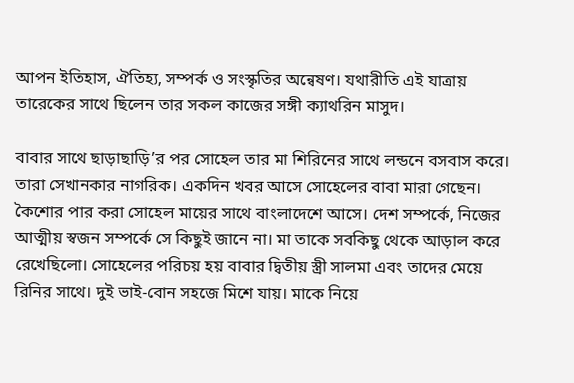আপন ইতিহাস, ঐতিহ্য, সম্পর্ক ও সংস্কৃতির অন্বেষণ। যথারীতি এই যাত্রায় তারেকের সাথে ছিলেন তার সকল কাজের সঙ্গী ক্যাথরিন মাসুদ।

বাবার সাথে ছাড়াছাড়ি’র পর সোহেল তার মা শিরিনের সাথে লন্ডনে বসবাস করে। তারা সেখানকার নাগরিক। একদিন খবর আসে সোহেলের বাবা মারা গেছেন। কৈশোর পার করা সোহেল মায়ের সাথে বাংলাদেশে আসে। দেশ সম্পর্কে, নিজের আত্মীয় স্বজন সম্পর্কে সে কিছুই জানে না। মা তাকে সবকিছু থেকে আড়াল করে রেখেছিলো। সোহেলের পরিচয় হয় বাবার দ্বিতীয় স্ত্রী সালমা এবং তাদের মেয়ে রিনির সাথে। দুই ভাই-বোন সহজে মিশে যায়। মাকে নিয়ে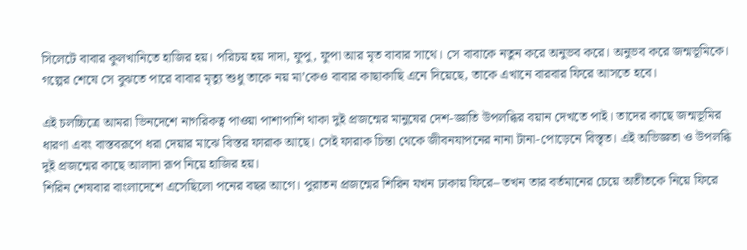সিলেটে বাবার কুলখানিতে হাজির হয়। পরিচয় হয় দাদা, ফুপু, ফুপা আর মৃত বাবার সাথে। সে বাবাকে নতুন করে অনুভব করে। অনুভব করে জন্মভূমিকে। গল্পের শেষে সে বুঝতে পারে বাবার মৃত্যু শুধু তাকে নয় মা’কেও বাবার কাছাকাছি এনে দিয়েছে, তাকে এখানে বারবার ফিরে আসতে হবে।

এই চলচ্চিত্রে আমরা ভিনদেশে নাগরিকত্ব পাওয়া পাশাপাশি থাকা দুই প্রজন্মের মানুষের দেশ-জ্ঞাতি উপলব্ধির বয়ান দেখতে পাই। তাদের কাছে জন্মভূমির ধারণা এবং বাস্তবরূপে ধরা দেয়ার মাঝে বিস্তর ফারাক আছে। সেই ফারাক চিন্তা থেকে জীবনযাপনের নানা টানা-পোড়েনে বিস্তৃত। এই অভিজ্ঞতা ও উপলব্ধি দুই প্রজন্মের কাছে আলাদা রূপ নিয়ে হাজির হয়।
শিরিন শেষবার বাংলাদেশে এসেছিলো পনের বছর আগে। পুরাতন প্রজন্মের শিরিন যখন ঢাকায় ফিরে– তখন তার বর্তমানের চেয়ে অতীতকে নিয়ে ফিরে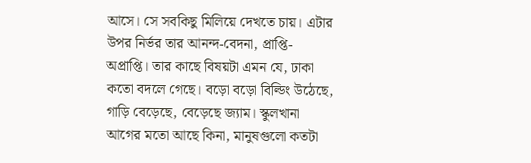আসে। সে সবকিছু মিলিয়ে দেখতে চায়। এটার উপর নির্ভর তার আনন্দ-বেদনা, প্রাপ্তি-অপ্রাপ্তি। তার কাছে বিষয়টা এমন যে, ঢাকা কতো বদলে গেছে। বড়ো বড়ো বিল্ডিং উঠেছে, গাড়ি বেড়েছে, বেড়েছে জ্যাম। স্কুলখানা আগের মতো আছে কিনা, মানুষগুলো কতটা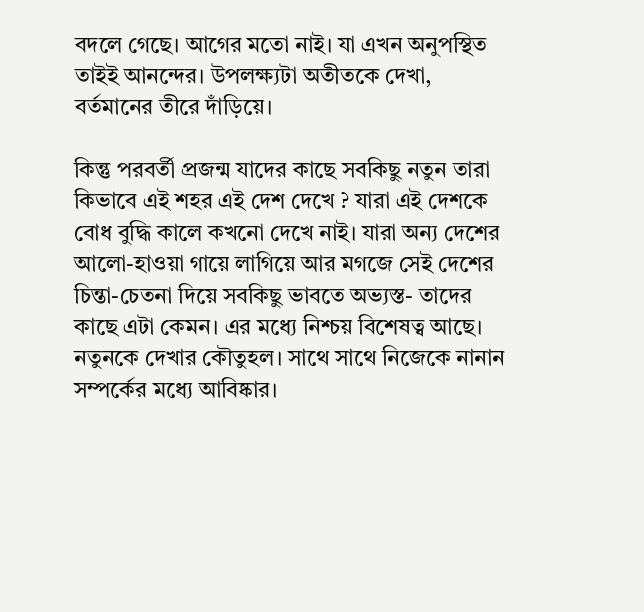বদলে গেছে। আগের মতো নাই। যা এখন অনুপস্থিত তাইই আনন্দের। উপলক্ষ্যটা অতীতকে দেখা, বর্তমানের তীরে দাঁড়িয়ে।

কিন্তু পরবর্তী প্রজন্ম যাদের কাছে সবকিছু নতুন তারা কিভাবে এই শহর এই দেশ দেখে ? যারা এই দেশকে বোধ বুদ্ধি কালে কখনো দেখে নাই। যারা অন্য দেশের আলো-হাওয়া গায়ে লাগিয়ে আর মগজে সেই দেশের চিন্তা-চেতনা দিয়ে সবকিছু ভাবতে অভ্যস্ত- তাদের কাছে এটা কেমন। এর মধ্যে নিশ্চয় বিশেষত্ব আছে। নতুনকে দেখার কৌতুহল। সাথে সাথে নিজেকে নানান সম্পর্কের মধ্যে আবিষ্কার।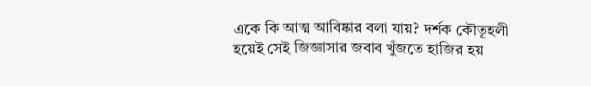একে কি আত্ম আবিষ্কার বলা যায়? দর্শক কৌতূহলী হয়েই সেই জিজ্ঞাসার জবাব খুঁজতে হাজির হয়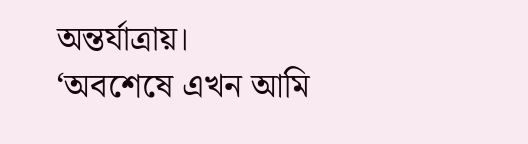অন্তর্যাত্রায়।
‘অবশেষে এখন আমি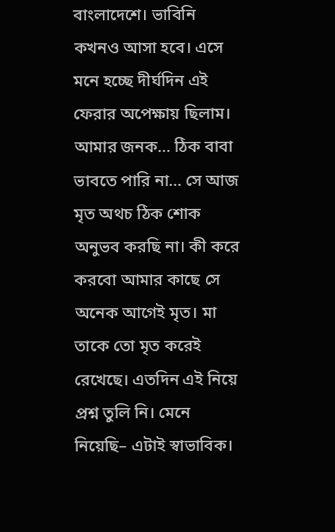বাংলাদেশে। ভাবিনি কখনও আসা হবে। এসে মনে হচ্ছে দীর্ঘদিন এই ফেরার অপেক্ষায় ছিলাম। আমার জনক… ঠিক বাবা ভাবতে পারি না… সে আজ মৃত অথচ ঠিক শোক অনুভব করছি না। কী করে করবো আমার কাছে সে অনেক আগেই মৃত। মা তাকে তো মৃত করেই রেখেছে। এতদিন এই নিয়ে প্রশ্ন তুলি নি। মেনে নিয়েছি– এটাই স্বাভাবিক।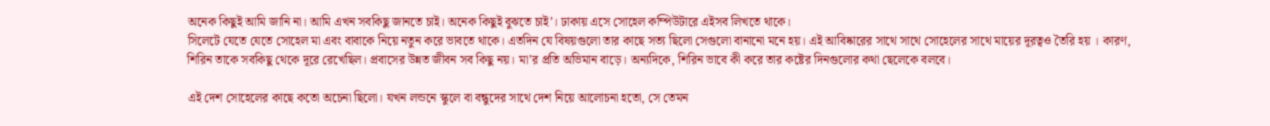অনেক কিছুই আমি জানি না। আমি এখন সবকিছু জানতে চাই। অনেক কিছুই বুঝতে চাই’। ঢাকায় এসে সোহেল কম্পিউটারে এইসব লিখতে থাকে।
সিলেটে যেতে যেতে সোহেল মা এবং বাবাকে নিয়ে নতুন করে ভাবতে থাকে। এতদিন যে বিষয়গুলো তার কাছে সত্য ছিলো সেগুলো বানানো মনে হয়। এই আবিষ্কারের সাথে সাথে সোহেলের সাথে মায়ের দূরত্বও তৈরি হয় । কারণ, শিরিন তাকে সবকিছু থেকে দূরে রেখেছিল। প্রবাসের উন্নত জীবন সব কিছু নয়। মা’র প্রতি অভিমান বাড়ে। অন্যদিকে, শিরিন ভাবে কী করে তার কষ্টের দিনগুলোর কথা ছেলেকে বলবে।

এই দেশ সোহেলের কাছে কতো অচেনা ছিলো। যখন লন্ডনে স্কুলে বা বন্ধুদের সাথে দেশ নিয়ে আলোচনা হতো, সে তেমন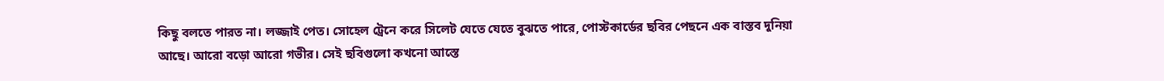কিছু বলতে পারত না। লজ্জাই পেত। সোহেল ট্রেনে করে সিলেট যেতে যেতে বুঝতে পারে, পোস্টকার্ডের ছবির পেছনে এক বাস্তব দুনিয়া আছে। আরো বড়ো আরো গভীর। সেই ছবিগুলো কখনো আস্তে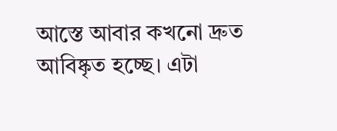আস্তে আবার কখনো দ্রুত আবিষ্কৃত হচ্ছে। এটা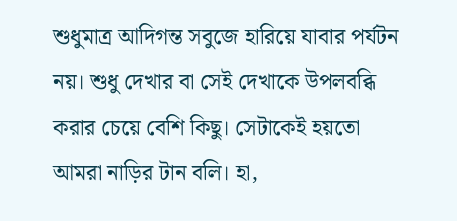শুধুমাত্র আদিগন্ত সবুজে হারিয়ে যাবার পর্যটন নয়। শুধু দেখার বা সেই দেখাকে উপলবব্ধি করার চেয়ে বেশি কিছু। সেটাকেই হয়তো আমরা নাড়ির টান বলি। হা,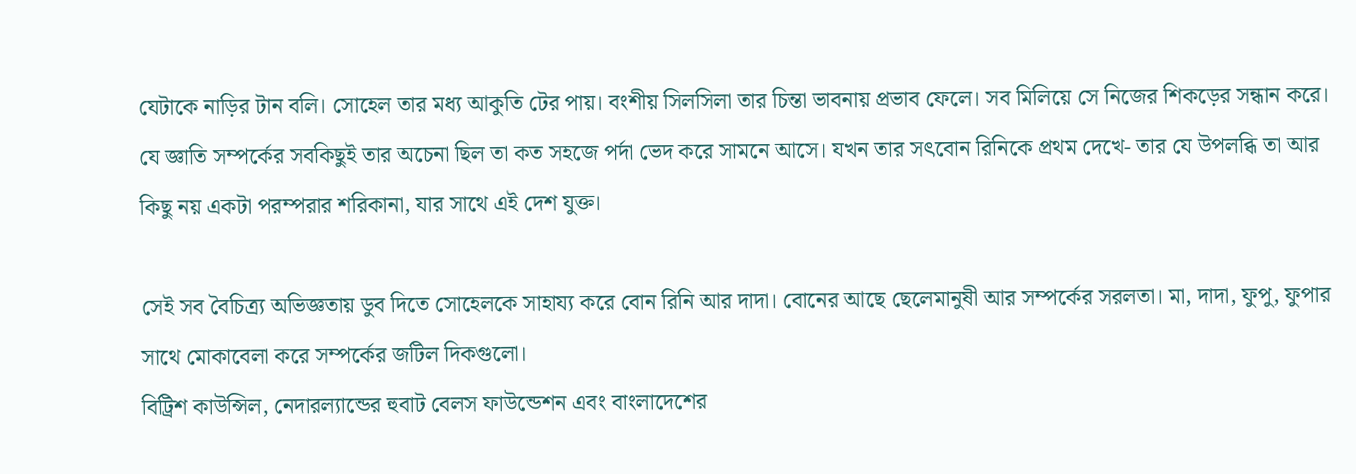যেটাকে নাড়ির টান বলি। সোহেল তার মধ্য আকুতি টের পায়। বংশীয় সিলসিলা তার চিন্তা ভাবনায় প্রভাব ফেলে। সব মিলিয়ে সে নিজের শিকড়ের সন্ধান করে। যে জ্ঞাতি সম্পর্কের সবকিছুই তার অচেনা ছিল তা কত সহজে পর্দা ভেদ করে সামনে আসে। যখন তার সৎবোন রিনিকে প্রথম দেখে- তার যে উপলব্ধি তা আর কিছু নয় একটা পরম্পরার শরিকানা, যার সাথে এই দেশ যুক্ত।

সেই সব বৈচিত্র্য অভিজ্ঞতায় ডুব দিতে সোহেলকে সাহায্য করে বোন রিনি আর দাদা। বোনের আছে ছেলেমানুষী আর সম্পর্কের সরলতা। মা, দাদা, ফুপু, ফুপার সাথে মোকাবেলা করে সম্পর্কের জটিল দিকগুলো।
বিট্রিশ কাউন্সিল, নেদারল্যান্ডের হুবাট বেলস ফাউন্ডেশন এবং বাংলাদেশের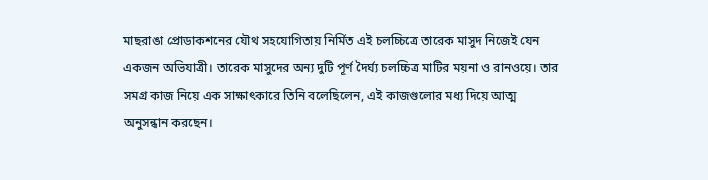মাছরাঙা প্রোডাকশনের যৌথ সহযোগিতায় নির্মিত এই চলচ্চিত্রে তারেক মাসুদ নিজেই যেন একজন অভিযাত্রী। তারেক মাসুদের অন্য দুটি পূর্ণ দৈর্ঘ্য চলচ্চিত্র মাটির ময়না ও রানওয়ে। তার সমগ্র কাজ নিয়ে এক সাক্ষাৎকারে তিনি বলেছিলেন, এই কাজগুলোর মধ্য দিয়ে আত্ম অনুসন্ধান করছেন।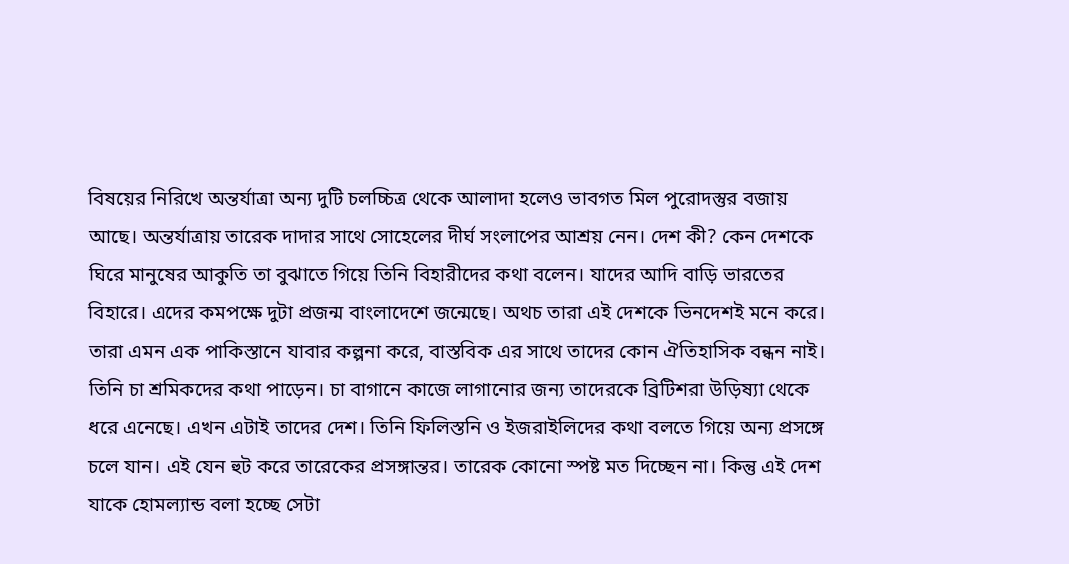বিষয়ের নিরিখে অন্তর্যাত্রা অন্য দুটি চলচ্চিত্র থেকে আলাদা হলেও ভাবগত মিল পুরোদস্তুর বজায় আছে। অন্তর্যাত্রায় তারেক দাদার সাথে সোহেলের দীর্ঘ সংলাপের আশ্রয় নেন। দেশ কী? কেন দেশকে ঘিরে মানুষের আকুতি তা বুঝাতে গিয়ে তিনি বিহারীদের কথা বলেন। যাদের আদি বাড়ি ভারতের বিহারে। এদের কমপক্ষে দুটা প্রজন্ম বাংলাদেশে জন্মেছে। অথচ তারা এই দেশকে ভিনদেশই মনে করে। তারা এমন এক পাকিস্তানে যাবার কল্পনা করে, বাস্তবিক এর সাথে তাদের কোন ঐতিহাসিক বন্ধন নাই। তিনি চা শ্রমিকদের কথা পাড়েন। চা বাগানে কাজে লাগানোর জন্য তাদেরকে ব্রিটিশরা উড়িষ্যা থেকে ধরে এনেছে। এখন এটাই তাদের দেশ। তিনি ফিলিস্তনি ও ইজরাইলিদের কথা বলতে গিয়ে অন্য প্রসঙ্গে চলে যান। এই যেন হুট করে তারেকের প্রসঙ্গান্তর। তারেক কোনো স্পষ্ট মত দিচ্ছেন না। কিন্তু এই দেশ যাকে হোমল্যান্ড বলা হচ্ছে সেটা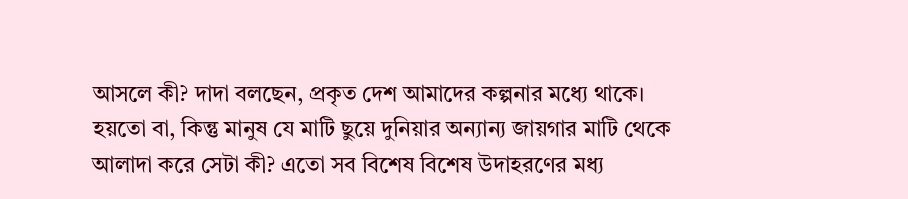আসলে কী? দাদা বলছেন, প্রকৃত দেশ আমাদের কল্পনার মধ্যে থাকে। হয়তো বা, কিন্তু মানুষ যে মাটি ছুয়ে দুনিয়ার অন্যান্য জায়গার মাটি থেকে আলাদা করে সেটা কী? এতো সব বিশেষ বিশেষ উদাহরণের মধ্য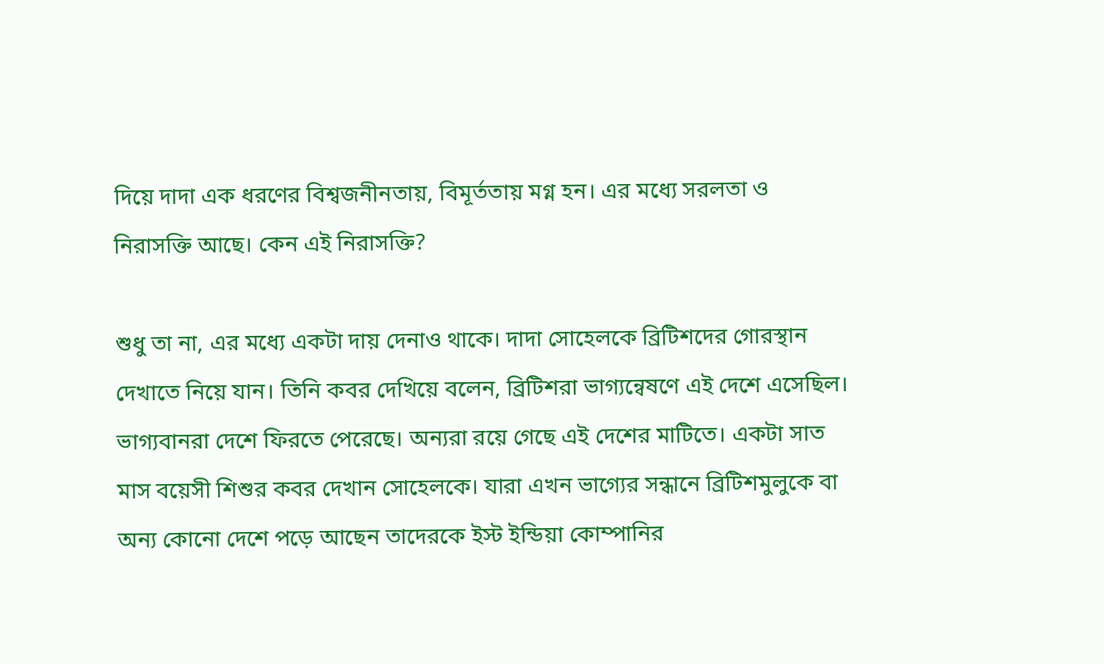দিয়ে দাদা এক ধরণের বিশ্বজনীনতায়, বিমূর্ততায় মগ্ন হন। এর মধ্যে সরলতা ও নিরাসক্তি আছে। কেন এই নিরাসক্তি?

শুধু তা না, এর মধ্যে একটা দায় দেনাও থাকে। দাদা সোহেলকে ব্রিটিশদের গোরস্থান দেখাতে নিয়ে যান। তিনি কবর দেখিয়ে বলেন, ব্রিটিশরা ভাগ্যন্বেষণে এই দেশে এসেছিল। ভাগ্যবানরা দেশে ফিরতে পেরেছে। অন্যরা রয়ে গেছে এই দেশের মাটিতে। একটা সাত মাস বয়েসী শিশুর কবর দেখান সোহেলকে। যারা এখন ভাগ্যের সন্ধানে ব্রিটিশমুলুকে বা অন্য কোনো দেশে পড়ে আছেন তাদেরকে ইস্ট ইন্ডিয়া কোম্পানির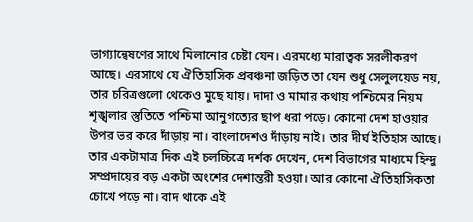ভাগ্যান্বেষণের সাথে মিলানোর চেষ্টা যেন। এরমধ্যে মারাত্বক সরলীকরণ আছে। এরসাথে যে ঐতিহাসিক প্রবঞ্চনা জড়িত তা যেন শুধু সেলুলয়েড নয়, তার চরিত্রগুলো থেকেও মুছে যায়। দাদা ও মামার কথায় পশ্চিমের নিয়ম শৃঙ্খলার স্তুতিতে পশ্চিমা আনুগত্যের ছাপ ধরা পড়ে। কোনো দেশ হাওয়ার উপর ভর করে দাঁড়ায় না। বাংলাদেশও দাঁড়ায় নাই। তার দীর্ঘ ইতিহাস আছে। তার একটামাত্র দিক এই চলচ্চিত্রে দর্শক দেখেন, দেশ বিভাগের মাধ্যমে হিন্দু সম্প্রদায়ের বড় একটা অংশের দেশান্তরী হওয়া। আর কোনো ঐতিহাসিকতা চোখে পড়ে না। বাদ থাকে এই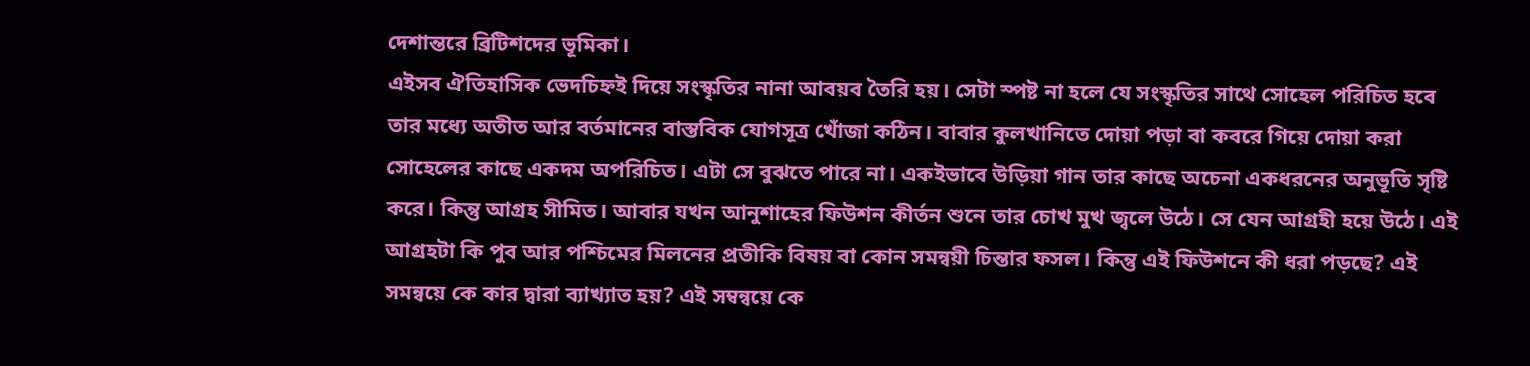দেশান্তরে ব্রিটিশদের ভূমিকা।
এইসব ঐতিহাসিক ভেদচিহ্নই দিয়ে সংস্কৃতির নানা আবয়ব তৈরি হয়। সেটা স্পষ্ট না হলে যে সংস্কৃতির সাথে সোহেল পরিচিত হবে তার মধ্যে অতীত আর বর্তমানের বাস্তবিক যোগসূত্র খোঁজা কঠিন। বাবার কুলখানিতে দোয়া পড়া বা কবরে গিয়ে দোয়া করা সোহেলের কাছে একদম অপরিচিত। এটা সে বুঝতে পারে না। একইভাবে উড়িয়া গান তার কাছে অচেনা একধরনের অনুভূতি সৃষ্টি করে। কিন্তু আগ্রহ সীমিত। আবার যখন আনুশাহের ফিউশন কীর্তন শুনে তার চোখ মুখ জ্বলে উঠে। সে যেন আগ্রহী হয়ে উঠে। এই আগ্রহটা কি পুব আর পশ্চিমের মিলনের প্রতীকি বিষয় বা কোন সমন্বয়ী চিন্তার ফসল। কিন্তু এই ফিউশনে কী ধরা পড়ছে? এই সমন্বয়ে কে কার দ্বারা ব্যাখ্যাত হয়? এই সম্বন্বয়ে কে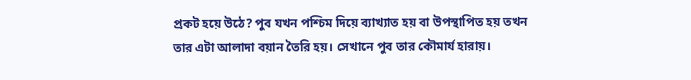প্রকট হয়ে উঠে? পুব যখন পশ্চিম দিয়ে ব্যাখ্যাত হয় বা উপস্থাপিত হয় তখন তার এটা আলাদা বয়ান তৈরি হয়। সেখানে পুব তার কৌমার্য হারায়।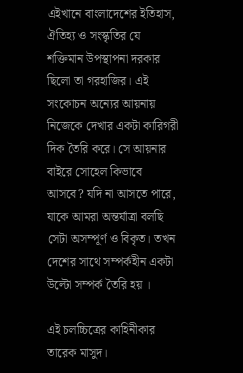এইখানে বাংলাদেশের ইতিহাস, ঐতিহ্য ও সংস্কৃতির যে শক্তিমান উপস্থাপনা দরকার ছিলো তা গরহাজির। এই সংকোচন অন্যের আয়নায় নিজেকে দেখার একটা কারিগরী দিক তৈরি করে। সে আয়নার বাইরে সোহেল কিভাবে আসবে? যদি না আসতে পারে, যাকে আমরা অন্তর্যাত্রা বলছি সেটা অসম্পূর্ণ ও বিকৃত। তখন দেশের সাথে সম্পর্কহীন একটা উল্টো সম্পর্ক তৈরি হয় ।

এই চলচ্চিত্রের কাহিনীকার তারেক মাসুদ।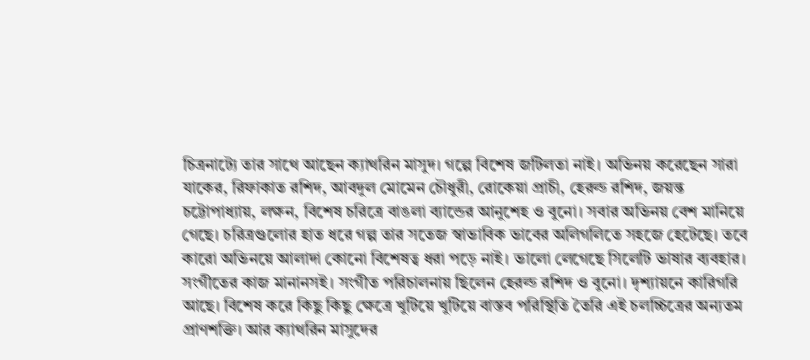চিত্রনাট্যে তার সাথে আছেন ক্যাথরিন মাসুদ। গল্পে বিশেষ জটিলতা নাই। অভিনয় করেছেন সারা যাকের, রিফাকাত রশিদ, আবদুল মোমেন চৌধুরী, রোকেয়া প্রাচী, হেরল্ড রশিদ, জয়ন্ত চট্টোপাধ্যায়, লক্ষন, বিশেষ চরিত্রে বাঙলা ব্যান্ডের আনুশেহ ও বুনো। সবার অভিনয় বেশ মানিয়ে গেছে। চরিত্রগুলোর হাত ধরে গল্প তার সতেজ স্বাভাবিক ভাবের অলিগলিতে সহজে হেটেছে। তবে কারো অভিনয়ে আলাদা কোনো বিশেষত্ব ধরা পড়ে নাই। ভালো লেগেছে সিলেটি ভাষার ব্যবহার। সংগীতের কাজ মানানসই। সংগীত পরিচালনায় ছিলেন হেরল্ড রশিদ ও বুনো। দৃশ্যায়নে কারিগরি আছে। বিশেষ করে কিছু কিছু ক্ষেত্রে খুটিয়ে খুটিয়ে বাস্তব পরিস্থিতি তৈরি এই চলচ্চিত্রের অন্যতম প্রাণশক্তি। আর ক্যাথরিন মাসুদের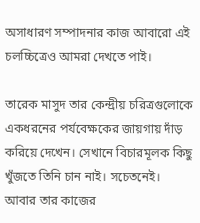অসাধারণ সম্পাদনার কাজ আবারো এই চলচ্চিত্রেও আমরা দেখতে পাই।

তারেক মাসুদ তার কেন্দ্রীয় চরিত্রগুলোকে একধরনের পর্যবেক্ষকের জায়গায় দাঁড় করিয়ে দেখেন। সেখানে বিচারমূলক কিছু খুঁজতে তিনি চান নাই। সচেতনেই। আবার তার কাজের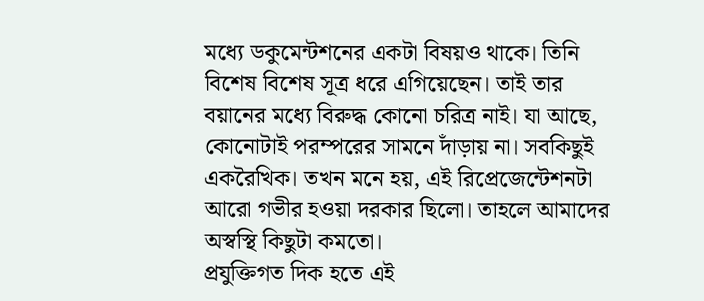মধ্যে ডকুমেন্টশনের একটা বিষয়ও থাকে। তিনি বিশেষ বিশেষ সূত্র ধরে এগিয়েছেন। তাই তার বয়ানের মধ্যে বিরুদ্ধ কোনো চরিত্র নাই। যা আছে, কোনোটাই পরম্পরের সামনে দাঁড়ায় না। সবকিছুই একরৈখিক। তখন মনে হয়, এই রিপ্রেজেন্টেশনটা আরো গভীর হওয়া দরকার ছিলো। তাহলে আমাদের অস্বস্থি কিছুটা কমতো।
প্রযুক্তিগত দিক হতে এই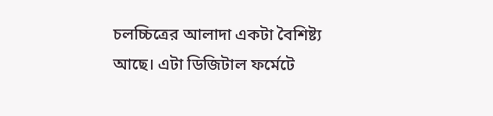চলচ্চিত্রের আলাদা একটা বৈশিষ্ট্য আছে। এটা ডিজিটাল ফর্মেটে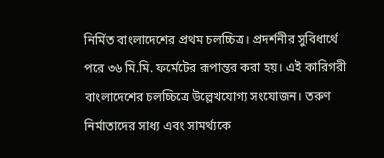নির্মিত বাংলাদেশের প্রথম চলচ্চিত্র। প্রদর্শনীর সুবিধার্থে পরে ৩৬ মি.মি. ফর্মেটের রূপান্তর করা হয়। এই কারিগরী বাংলাদেশের চলচ্চিত্রে উল্লেখযোগ্য সংযোজন। তরুণ নির্মাতাদের সাধ্য এবং সামর্থ্যকে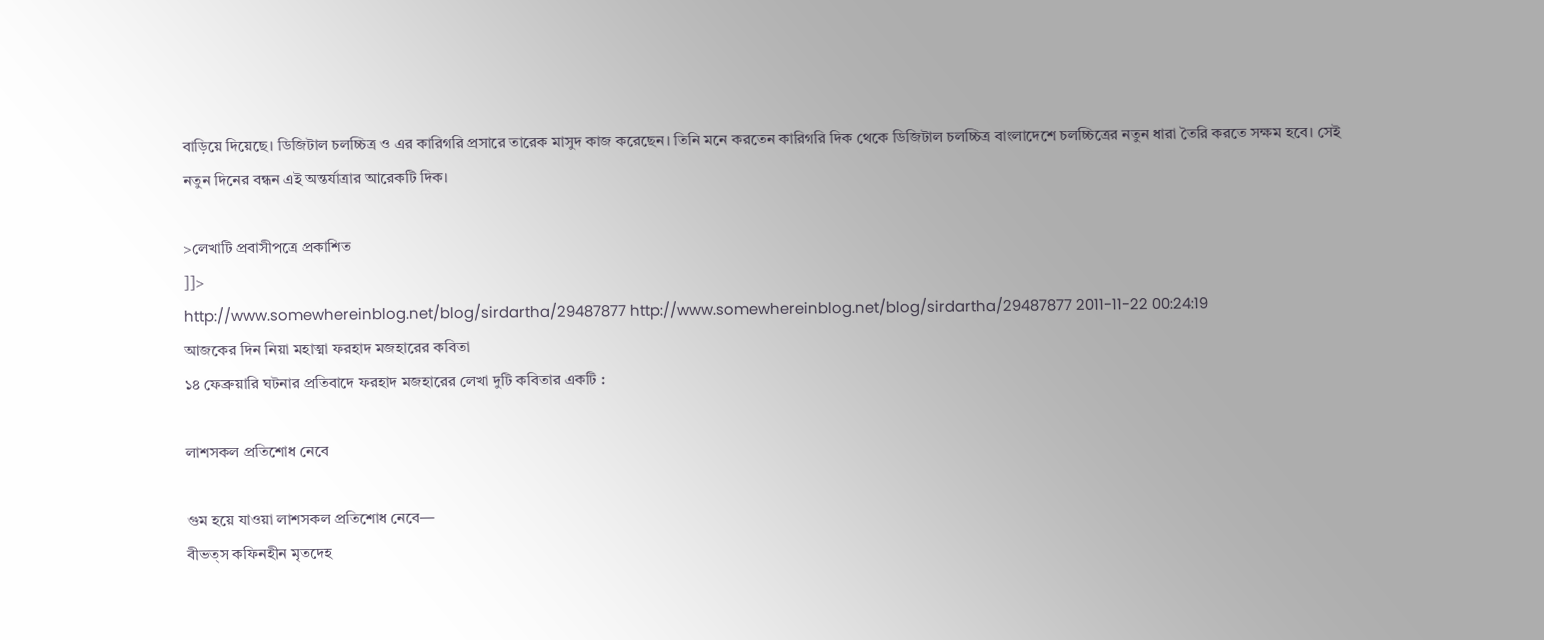বাড়িয়ে দিয়েছে। ডিজিটাল চলচ্চিত্র ও এর কারিগরি প্রসারে তারেক মাসুদ কাজ করেছেন। তিনি মনে করতেন কারিগরি দিক থেকে ডিজিটাল চলচ্চিত্র বাংলাদেশে চলচ্চিত্রের নতুন ধারা তৈরি করতে সক্ষম হবে। সেই নতুন দিনের বন্ধন এই অন্তর্যাত্রার আরেকটি দিক।

>লেখাটি প্রবাসীপত্রে প্রকাশিত
]]>
http://www.somewhereinblog.net/blog/sirdartha/29487877 http://www.somewhereinblog.net/blog/sirdartha/29487877 2011-11-22 00:24:19
আজকের দিন নিয়া মহাত্মা ফরহাদ মজহারের কবিতা
১৪ ফেব্রুয়ারি ঘটনার প্রতিবাদে ফরহাদ মজহারের লেখা দুটি কবিতার একটি :

লাশসকল প্রতিশোধ নেবে

গুম হয়ে যাওয়া লাশসকল প্রতিশোধ নেবে—
বীভত্স কফিনহীন মৃতদেহ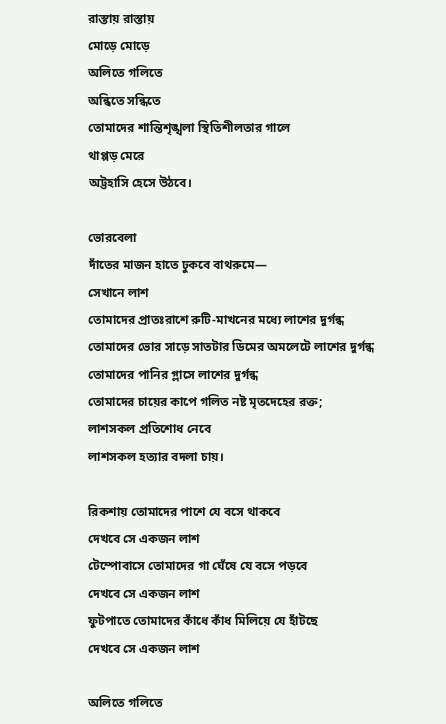রাস্তায় রাস্তায়
মোড়ে মোড়ে
অলিতে গলিতে
অন্ধিতে সন্ধিতে
তোমাদের শান্তিশৃঙ্খলা স্থিতিশীলতার গালে
থাপ্পড় মেরে
অট্টহাসি হেসে উঠবে।

ভোরবেলা
দাঁতের মাজন হাতে ঢুকবে বাথরুমে—
সেখানে লাশ
তোমাদের প্রাতঃরাশে রুটি-মাখনের মধ্যে লাশের দুর্গন্ধ
তোমাদের ভোর সাড়ে সাতটার ডিমের অমলেটে লাশের দুর্গন্ধ
তোমাদের পানির গ্লাসে লাশের দুর্গন্ধ
তোমাদের চায়ের কাপে গলিত নষ্ট মৃতদেহের রক্ত;
লাশসকল প্রতিশোধ নেবে
লাশসকল হত্যার বদলা চায়।

রিকশায় তোমাদের পাশে যে বসে থাকবে
দেখবে সে একজন লাশ
টেম্পোবাসে তোমাদের গা ঘেঁষে যে বসে পড়বে
দেখবে সে একজন লাশ
ফুটপাতে তোমাদের কাঁধে কাঁধ মিলিয়ে যে হাঁটছে
দেখবে সে একজন লাশ

অলিতে গলিতে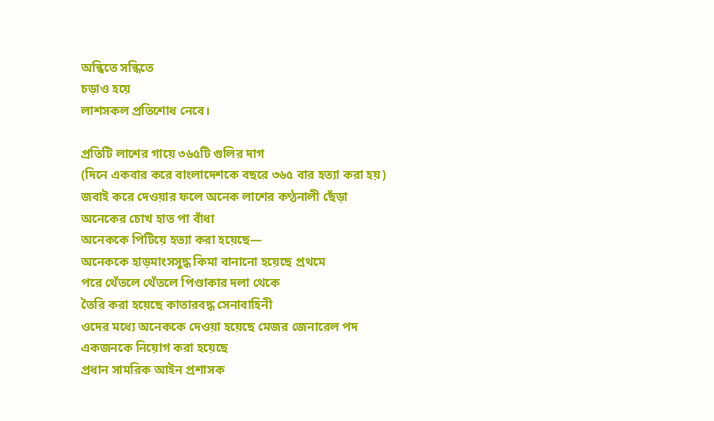অন্ধিতে সন্ধিতে
চড়াও হয়ে
লাশসকল প্রতিশোধ নেবে।

প্রতিটি লাশের গায়ে ৩৬৫টি গুলির দাগ
(দিনে একবার করে বাংলাদেশকে বছরে ৩৬৫ বার হত্যা করা হয়)
জবাই করে দেওয়ার ফলে অনেক লাশের কণ্ঠনালী ছেঁড়া
অনেকের চোখ হাত পা বাঁধা
অনেককে পিটিয়ে হত্যা করা হয়েছে—
অনেককে হাড়মাংসসুদ্ধ কিমা বানানো হয়েছে প্রথমে
পরে থেঁতলে থেঁতলে পিণ্ডাকার দলা থেকে
তৈরি করা হয়েছে কাতারবদ্ধ সেনাবাহিনী
ওদের মধ্যে অনেককে দেওয়া হয়েছে মেজর জেনারেল পদ
একজনকে নিয়োগ করা হয়েছে
প্রধান সামরিক আইন প্রশাসক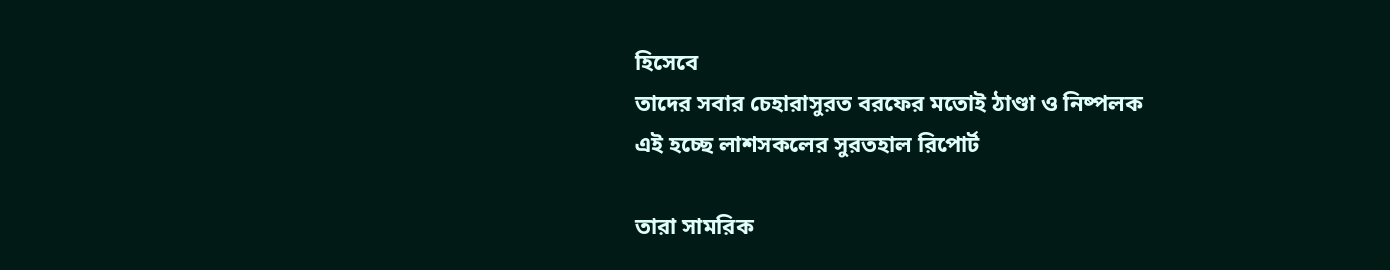হিসেবে
তাদের সবার চেহারাসুরত বরফের মতোই ঠাণ্ডা ও নিষ্পলক
এই হচ্ছে লাশসকলের সুরতহাল রিপোর্ট

তারা সামরিক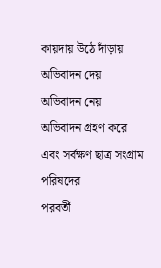কায়দায় উঠে দাঁড়ায়
অভিবাদন দেয়
অভিবাদন নেয়
অভিবাদন গ্রহণ করে
এবং সর্বক্ষণ ছাত্র সংগ্রাম পরিষদের
পরবর্তী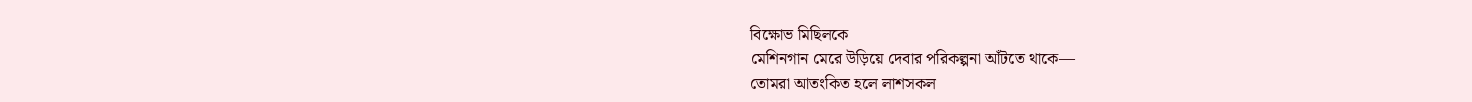বিক্ষোভ মিছিলকে
মেশিনগান মেরে উড়িয়ে দেবার পরিকল্পনা আঁটতে থাকে—
তোমরা আতংকিত হলে লাশসকল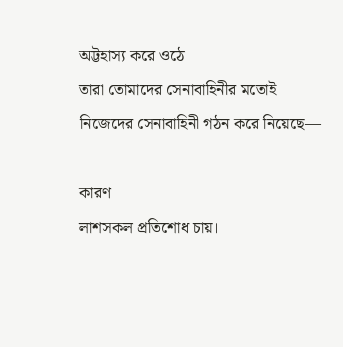অট্টহাস্য করে ওঠে
তারা তোমাদের সেনাবাহিনীর মতোই
নিজেদের সেনাবাহিনী গঠন করে নিয়েছে—

কারণ
লাশসকল প্রতিশোধ চায়।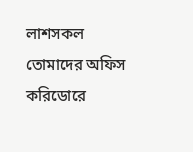লাশসকল তোমাদের অফিস করিডোরে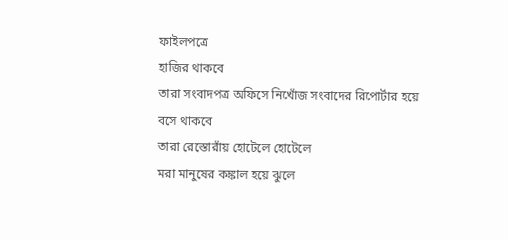ফাইলপত্রে
হাজির থাকবে
তারা সংবাদপত্র অফিসে নিখোঁজ সংবাদের রিপোর্টার হয়ে
বসে থাকবে
তারা রেস্তোরাঁয় হোটেলে হোটেলে
মরা মানুষের কঙ্কাল হয়ে ঝুলে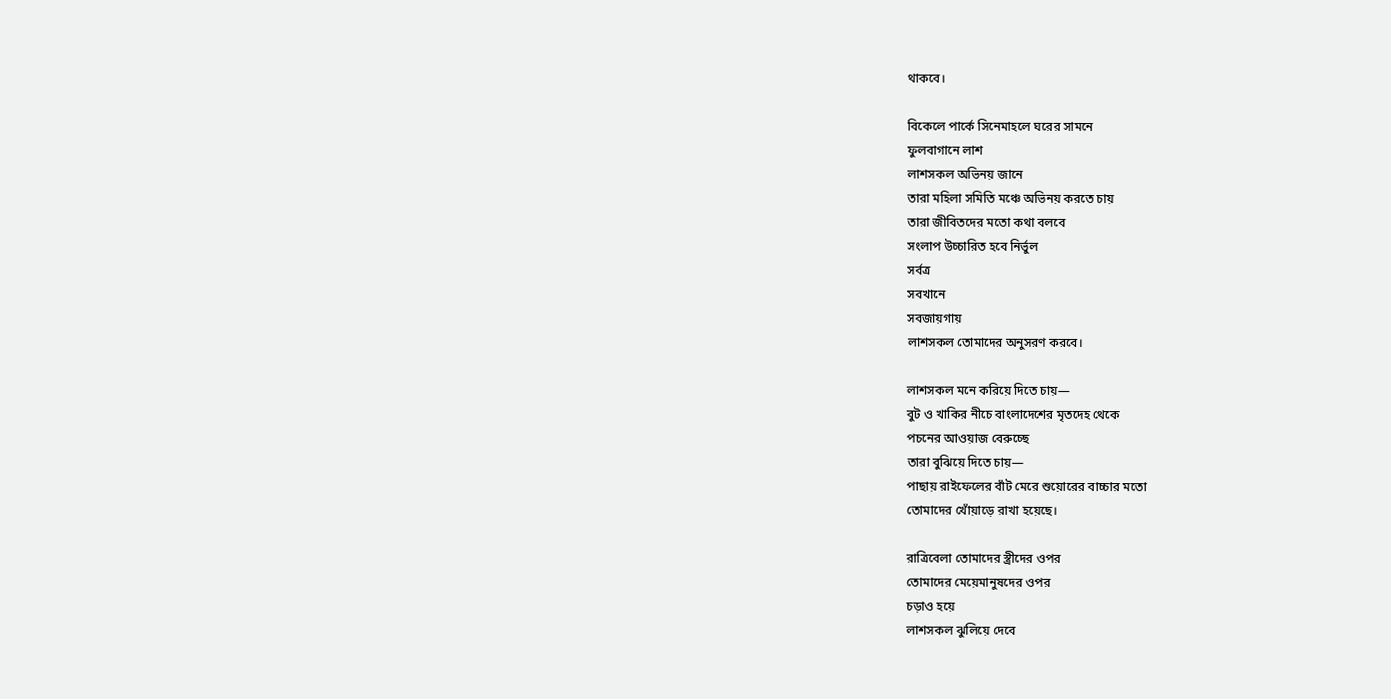থাকবে।

বিকেলে পার্কে সিনেমাহলে ঘরের সামনে
ফুলবাগানে লাশ
লাশসকল অভিনয় জানে
তারা মহিলা সমিতি মঞ্চে অভিনয় করতে চায়
তারা জীবিতদের মতো কথা বলবে
সংলাপ উচ্চারিত হবে নির্ভুল
সর্বত্র
সবখানে
সবজায়গায়
লাশসকল তোমাদের অনুসরণ করবে।

লাশসকল মনে করিয়ে দিতে চায়—
বুট ও খাকির নীচে বাংলাদেশের মৃতদেহ থেকে
পচনের আওয়াজ বেরুচ্ছে
তারা বুঝিয়ে দিতে চায়—
পাছায় রাইফেলের বাঁট মেরে শুয়োরের বাচ্চার মতো
তোমাদের খোঁয়াড়ে রাখা হয়েছে।

রাত্রিবেলা তোমাদের স্ত্রীদের ওপর
তোমাদের মেয়েমানুষদের ওপর
চড়াও হয়ে
লাশসকল ঝুলিয়ে দেবে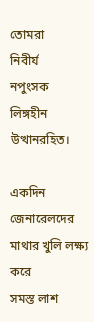তোমরা
নিবীর্য
নপুংসক
লিঙ্গহীন
উত্থানরহিত।

একদিন
জেনারেলদের মাথার খুলি লক্ষ্য করে
সমস্ত লাশ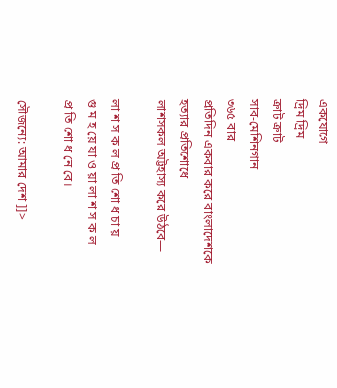একযোগে
দ্রিম দ্রিম
ক্রাট ক্রাট
সাব-মেশিনগান
৩৬৫ বার
প্রতিদিন একবার করে বাংলাদেশকে হত্যার প্রতিশোধে
লাশসকল অট্টহাস্য করে উঠবে—

লা শ স ক ল প্র তি শো ধ চা য়
গু ম হ য়ে যা ও য়া লা শ স ক ল
প্র তি শো ধ নে বে।

সৌজন্যে: আমার দেশ ]]>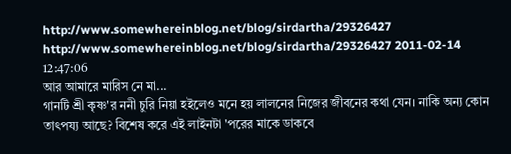http://www.somewhereinblog.net/blog/sirdartha/29326427 http://www.somewhereinblog.net/blog/sirdartha/29326427 2011-02-14 12:47:06
আর আমারে মারিস নে মা...
গানটি শ্রী কৃষ্ণ'র ননী চুরি নিয়া হইলেও মনে হয় লালনের নিজের জীবনের কথা যেন। নাকি অন্য কোন তাৎপয্য আছে? বিশেষ করে এই লাইনটা ‍'পরের মাকে ডাকবে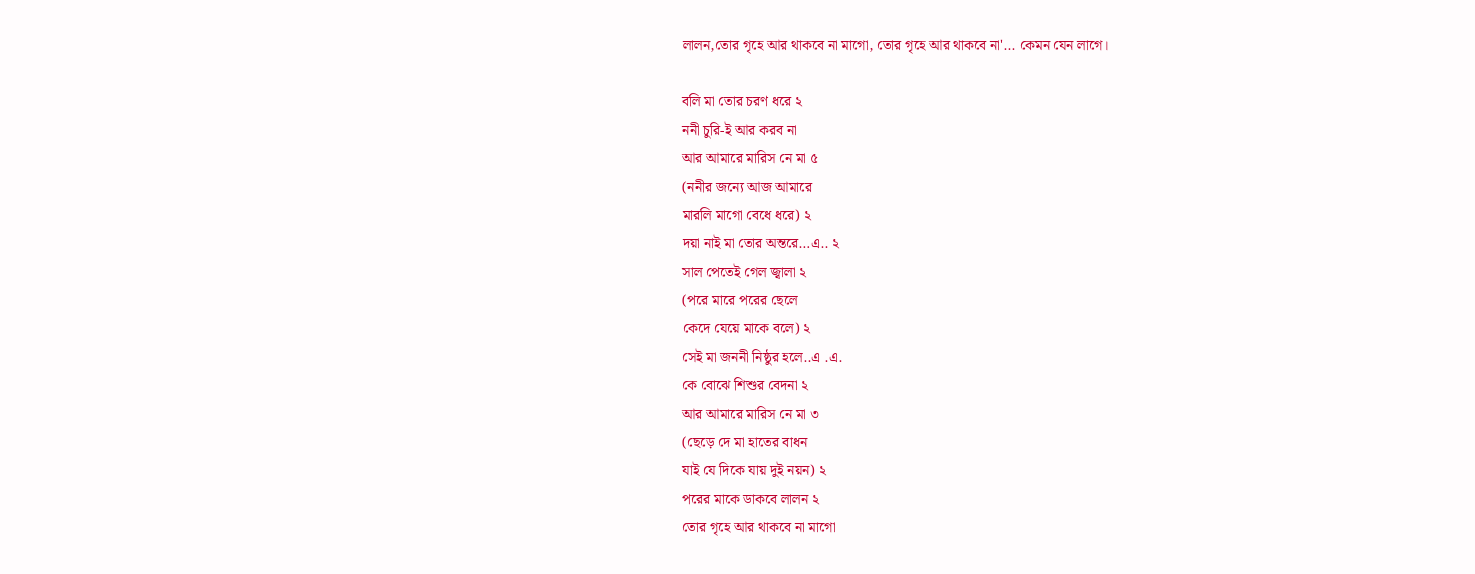লালন,তোর গৃহে আর থাকবে না মাগো, তোর গৃহে আর থাকবে না'... কেমন যেন লাগে।

বলি মা তোর চরণ ধরে ২
ননী চুরি-ই আর করব না
আর আমারে মারিস নে মা ৫
(ননীর জন্যে আজ আমারে
মারলি মাগো বেধে ধরে) ২
দয়া নাই মা তোর অন্তরে…এ.. ২
সাল পেতেই গেল জ্বালা ২
(পরে মারে পরের ছেলে
কেদে যেয়ে মাকে বলে) ২
সেই মা জননী নিষ্ঠুর হলে..এ .এ.
কে বোঝে শিশুর বেদনা ২
আর আমারে মারিস নে মা ৩
(ছেড়ে দে মা হাতের বাধন
যাই যে দিকে যায় দুই নয়ন) ২
পরের মাকে ডাকবে লালন ২
তোর গৃহে আর থাকবে না মাগো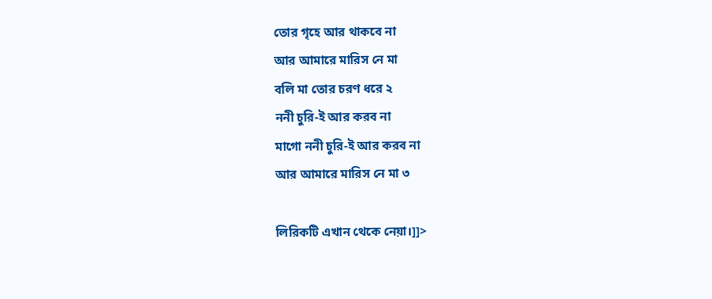তোর গৃহে আর থাকবে না
আর আমারে মারিস নে মা
বলি মা তোর চরণ ধরে ২
ননী চুরি-ই আর করব না
মাগো ননী চুরি-ই আর করব না
আর আমারে মারিস নে মা ৩

লিরিকটি এখান থেকে নেয়া।]]>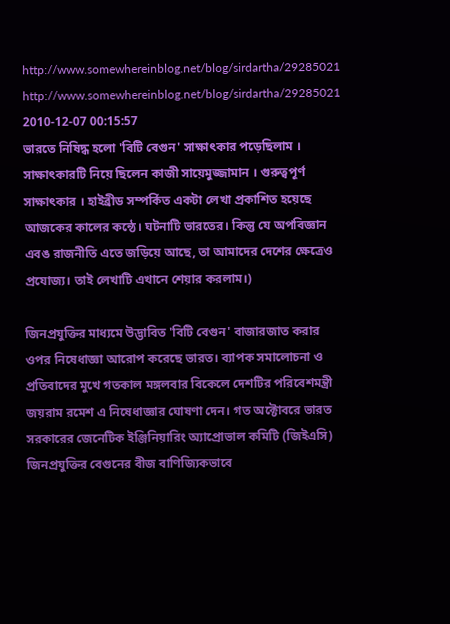http://www.somewhereinblog.net/blog/sirdartha/29285021 http://www.somewhereinblog.net/blog/sirdartha/29285021 2010-12-07 00:15:57
ভারতে নিষিদ্ধ হলো 'বিটি বেগুন' সাক্ষাৎকার পড়েছিলাম । সাক্ষাৎকারটি নিয়ে ছিলেন কাজী সায়েমুজ্জামান । গুরুত্বপূর্ণ সাক্ষাৎকার । হাইব্রীড সম্পর্কিত একটা লেখা প্রকাশিত হয়েছে আজকের কালের কন্ঠে। ঘটনাটি ভারতের। কিন্তু যে অপবিজ্ঞান এবঙ রাজনীতি এতে জড়িয়ে আছে, তা আমাদের দেশের ক্ষেত্রেও প্রযোজ্য। তাই লেখাটি এখানে শেয়ার করলাম।)

জিনপ্রযুক্তির মাধ্যমে উদ্ভাবিত 'বিটি বেগুন' বাজারজাত করার ওপর নিষেধাজ্ঞা আরোপ করেছে ভারত। ব্যাপক সমালোচনা ও প্রতিবাদের মুখে গতকাল মঙ্গলবার বিকেলে দেশটির পরিবেশমন্ত্রী জয়রাম রমেশ এ নিষেধাজ্ঞার ঘোষণা দেন। গত অক্টোবরে ভারত সরকারের জেনেটিক ইঞ্জিনিয়ারিং অ্যাপ্রোভাল কমিটি (জিইএসি) জিনপ্রযুক্তির বেগুনের বীজ বাণিজ্যিকভাবে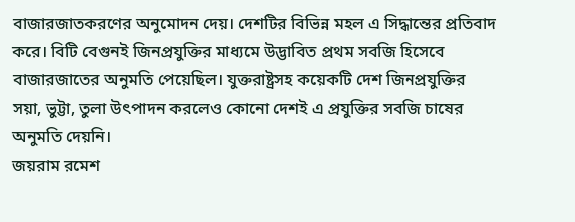বাজারজাতকরণের অনুমোদন দেয়। দেশটির বিভিন্ন মহল এ সিদ্ধান্তের প্রতিবাদ করে। বিটি বেগুনই জিনপ্রযুক্তির মাধ্যমে উদ্ভাবিত প্রথম সবজি হিসেবে বাজারজাতের অনুমতি পেয়েছিল। যুক্তরাষ্ট্রসহ কয়েকটি দেশ জিনপ্রযুক্তির সয়া, ভুট্টা, তুলা উৎপাদন করলেও কোনো দেশই এ প্রযুক্তির সবজি চাষের অনুমতি দেয়নি।
জয়রাম রমেশ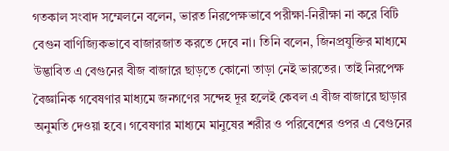গতকাল সংবাদ সম্মেলনে বলেন, ভারত নিরপেক্ষভাবে পরীক্ষা-নিরীক্ষা না করে বিটি বেগুন বাণিজ্যিকভাবে বাজারজাত করতে দেবে না। তিনি বলেন, জিনপ্রযুক্তির মাধ্যমে উদ্ভাবিত এ বেগুনের বীজ বাজারে ছাড়তে কোনো তাড়া নেই ভারতের। তাই নিরপেক্ষ বৈজ্ঞানিক গবেষণার মাধ্যমে জনগণের সন্দেহ দূর হলেই কেবল এ বীজ বাজারে ছাড়ার অনুমতি দেওয়া হবে। গবেষণার মাধ্যমে মানুষের শরীর ও পরিবেশের ওপর এ বেগুনের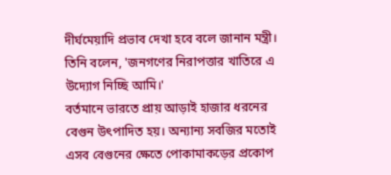দীর্ঘমেয়াদি প্রভাব দেখা হবে বলে জানান মন্ত্রী। তিনি বলেন, 'জনগণের নিরাপত্তার খাতিরে এ উদ্যোগ নিচ্ছি আমি।'
বর্তমানে ভারতে প্রায় আড়াই হাজার ধরনের বেগুন উৎপাদিত হয়। অন্যান্য সবজির মতোই এসব বেগুনের ক্ষেতে পোকামাকড়ের প্রকোপ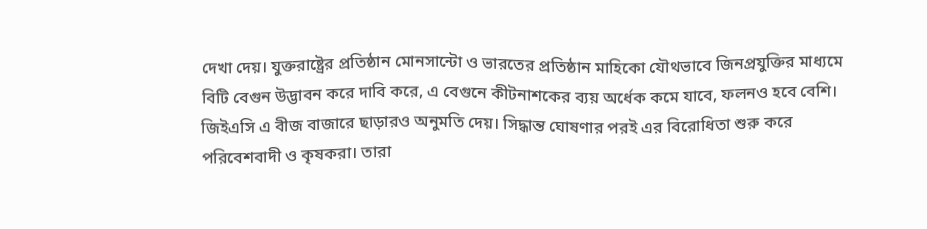দেখা দেয়। যুক্তরাষ্ট্রের প্রতিষ্ঠান মোনসান্টো ও ভারতের প্রতিষ্ঠান মাহিকো যৌথভাবে জিনপ্রযুক্তির মাধ্যমে বিটি বেগুন উদ্ভাবন করে দাবি করে, এ বেগুনে কীটনাশকের ব্যয় অর্ধেক কমে যাবে, ফলনও হবে বেশি। জিইএসি এ বীজ বাজারে ছাড়ারও অনুমতি দেয়। সিদ্ধান্ত ঘোষণার পরই এর বিরোধিতা শুরু করে পরিবেশবাদী ও কৃষকরা। তারা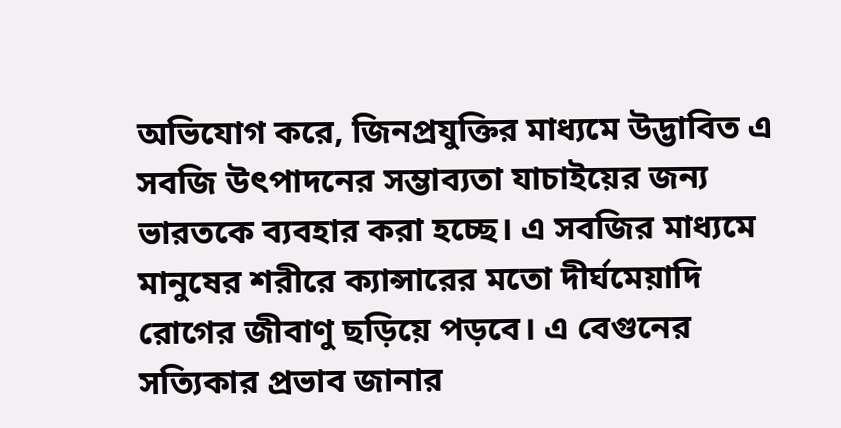অভিযোগ করে, জিনপ্রযুক্তির মাধ্যমে উদ্ভাবিত এ সবজি উৎপাদনের সম্ভাব্যতা যাচাইয়ের জন্য ভারতকে ব্যবহার করা হচ্ছে। এ সবজির মাধ্যমে মানুষের শরীরে ক্যান্সারের মতো দীর্ঘমেয়াদি রোগের জীবাণু ছড়িয়ে পড়বে। এ বেগুনের সত্যিকার প্রভাব জানার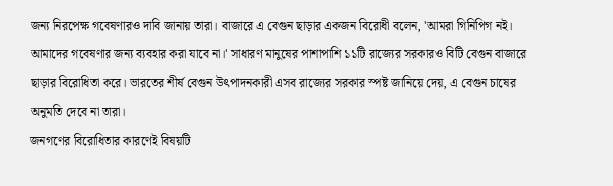জন্য নিরপেক্ষ গবেষণারও দাবি জানায় তারা। বাজারে এ বেগুন ছাড়ার একজন বিরোধী বলেন, 'আমরা গিনিপিগ নই। আমাদের গবেষণার জন্য ব্যবহার করা যাবে না।' সাধারণ মানুষের পাশাপাশি ১১টি রাজ্যের সরকারও বিটি বেগুন বাজারে ছাড়ার বিরোধিতা করে। ভারতের শীর্ষ বেগুন উৎপাদনকারী এসব রাজ্যের সরকার স্পষ্ট জানিয়ে দেয়, এ বেগুন চাষের অনুমতি দেবে না তারা।
জনগণের বিরোধিতার কারণেই বিষয়টি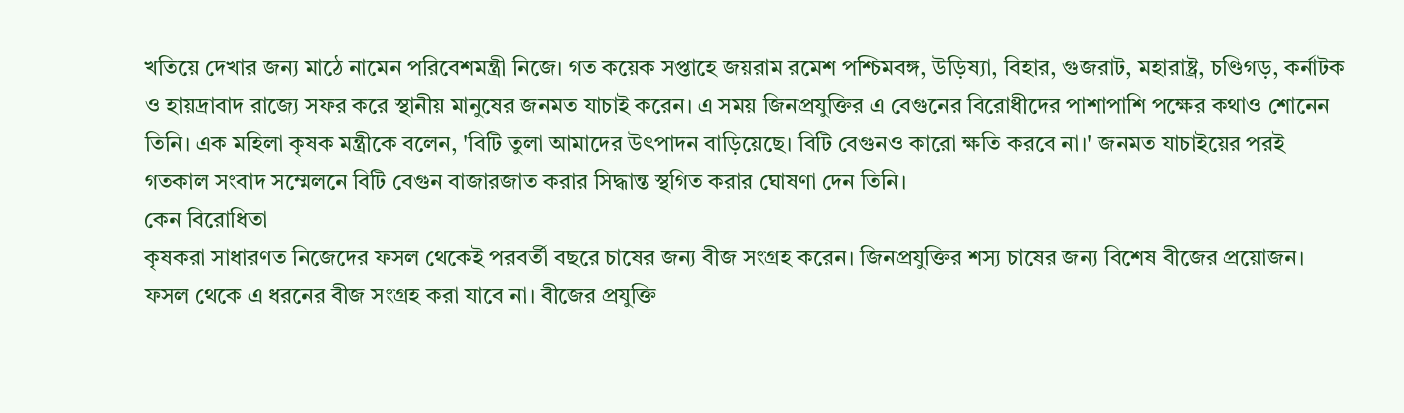খতিয়ে দেখার জন্য মাঠে নামেন পরিবেশমন্ত্রী নিজে। গত কয়েক সপ্তাহে জয়রাম রমেশ পশ্চিমবঙ্গ, উড়িষ্যা, বিহার, গুজরাট, মহারাষ্ট্র, চণ্ডিগড়, কর্নাটক ও হায়দ্রাবাদ রাজ্যে সফর করে স্থানীয় মানুষের জনমত যাচাই করেন। এ সময় জিনপ্রযুক্তির এ বেগুনের বিরোধীদের পাশাপাশি পক্ষের কথাও শোনেন তিনি। এক মহিলা কৃষক মন্ত্রীকে বলেন, 'বিটি তুলা আমাদের উৎপাদন বাড়িয়েছে। বিটি বেগুনও কারো ক্ষতি করবে না।' জনমত যাচাইয়ের পরই গতকাল সংবাদ সম্মেলনে বিটি বেগুন বাজারজাত করার সিদ্ধান্ত স্থগিত করার ঘোষণা দেন তিনি।
কেন বিরোধিতা
কৃষকরা সাধারণত নিজেদের ফসল থেকেই পরবর্তী বছরে চাষের জন্য বীজ সংগ্রহ করেন। জিনপ্রযুক্তির শস্য চাষের জন্য বিশেষ বীজের প্রয়োজন। ফসল থেকে এ ধরনের বীজ সংগ্রহ করা যাবে না। বীজের প্রযুক্তি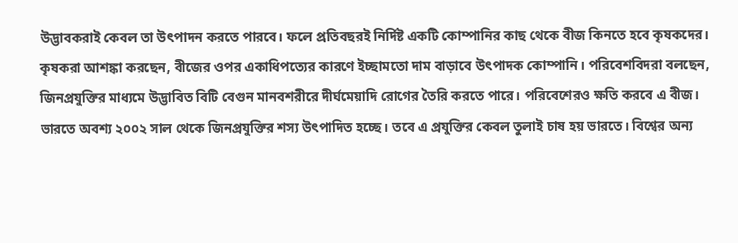উদ্ভাবকরাই কেবল তা উৎপাদন করতে পারবে। ফলে প্রতিবছরই নির্দিষ্ট একটি কোম্পানির কাছ থেকে বীজ কিনতে হবে কৃষকদের। কৃষকরা আশঙ্কা করছেন, বীজের ওপর একাধিপত্যের কারণে ইচ্ছামতো দাম বাড়াবে উৎপাদক কোম্পানি। পরিবেশবিদরা বলছেন, জিনপ্রযুক্তির মাধ্যমে উদ্ভাবিত বিটি বেগুন মানবশরীরে দীর্ঘমেয়াদি রোগের তৈরি করতে পারে। পরিবেশেরও ক্ষতি করবে এ বীজ।
ভারতে অবশ্য ২০০২ সাল থেকে জিনপ্রযুক্তির শস্য উৎপাদিত হচ্ছে। তবে এ প্রযুক্তির কেবল তুলাই চাষ হয় ভারতে। বিশ্বের অন্য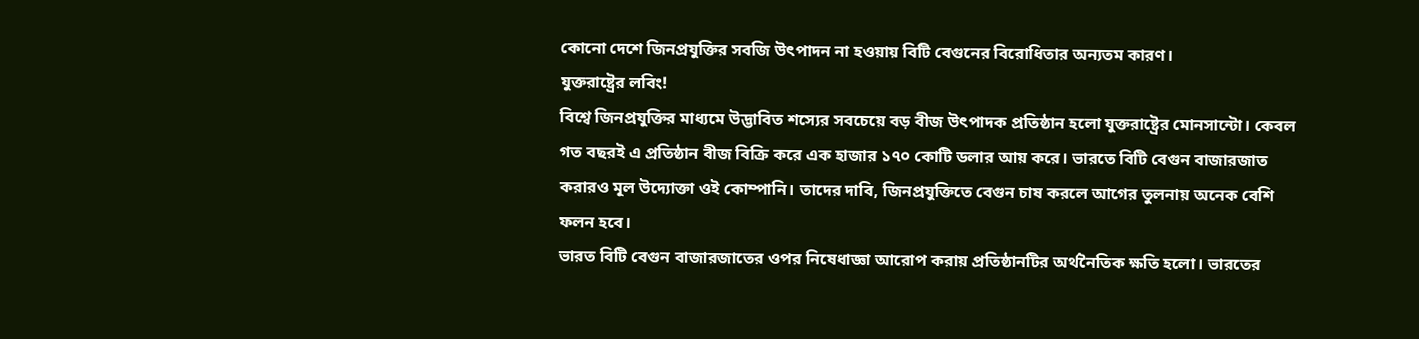কোনো দেশে জিনপ্রযুক্তির সবজি উৎপাদন না হওয়ায় বিটি বেগুনের বিরোধিতার অন্যতম কারণ।
যুক্তরাষ্ট্রের লবিং!
বিশ্বে জিনপ্রযুক্তির মাধ্যমে উদ্ভাবিত শস্যের সবচেয়ে বড় বীজ উৎপাদক প্রতিষ্ঠান হলো যুক্তরাষ্ট্রের মোনসান্টো। কেবল গত বছরই এ প্রতিষ্ঠান বীজ বিক্রি করে এক হাজার ১৭০ কোটি ডলার আয় করে। ভারতে বিটি বেগুন বাজারজাত করারও মূল উদ্যোক্তা ওই কোম্পানি। তাদের দাবি, জিনপ্রযুক্তিতে বেগুন চাষ করলে আগের তুলনায় অনেক বেশি ফলন হবে।
ভারত বিটি বেগুন বাজারজাতের ওপর নিষেধাজ্ঞা আরোপ করায় প্রতিষ্ঠানটির অর্থনৈতিক ক্ষতি হলো। ভারতের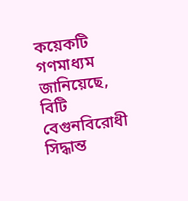কয়েকটি গণমাধ্যম জানিয়েছে, বিটি বেগুনবিরোধী সিদ্ধান্ত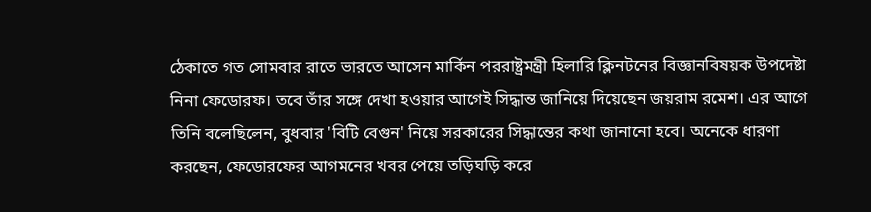ঠেকাতে গত সোমবার রাতে ভারতে আসেন মার্কিন পররাষ্ট্রমন্ত্রী হিলারি ক্লিনটনের বিজ্ঞানবিষয়ক উপদেষ্টা নিনা ফেডোরফ। তবে তাঁর সঙ্গে দেখা হওয়ার আগেই সিদ্ধান্ত জানিয়ে দিয়েছেন জয়রাম রমেশ। এর আগে তিনি বলেছিলেন, বুধবার 'বিটি বেগুন' নিয়ে সরকারের সিদ্ধান্তের কথা জানানো হবে। অনেকে ধারণা করছেন, ফেডোরফের আগমনের খবর পেয়ে তড়িঘড়ি করে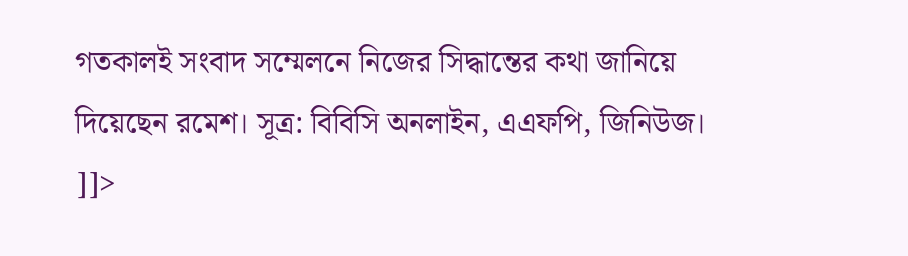গতকালই সংবাদ সম্মেলনে নিজের সিদ্ধান্তের কথা জানিয়ে দিয়েছেন রমেশ। সূত্র: বিবিসি অনলাইন, এএফপি, জিনিউজ।
]]>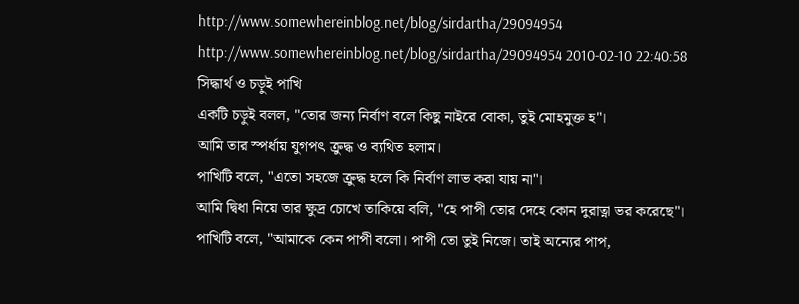http://www.somewhereinblog.net/blog/sirdartha/29094954 http://www.somewhereinblog.net/blog/sirdartha/29094954 2010-02-10 22:40:58
সিদ্ধার্থ ও চড়ুই পাখি
একটি চড়ুই বলল, "তোর জন্য নির্বাণ বলে কিছু নাইরে বোকা, তুই মোহমুক্ত হ"।
আমি তার স্পর্ধায় যুগপৎ ক্রুদ্ধ ও ব্যথিত হলাম।
পাখিটি বলে, "এতো সহজে ক্রুদ্ধ হলে কি নির্বাণ লাভ করা যায় না"।
আমি দ্বিধা নিয়ে তার ক্ষুদ্র চোখে তাকিয়ে বলি, "হে পাপী তোর দেহে কোন দুরাত্না ভর করেছে"।
পাখিটি বলে, "আমাকে কেন পাপী বলো। পাপী তো তুই নিজে। তাই অন্যের পাপ,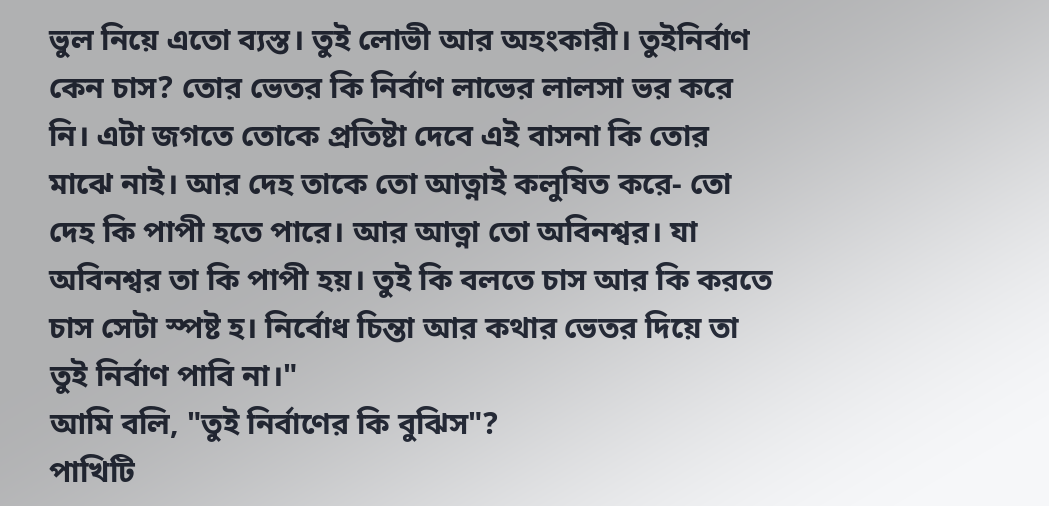ভুল নিয়ে এতো ব্যস্ত। তুই লোভী আর অহংকারী। তুইনির্বাণ কেন চাস? তোর ভেতর কি নির্বাণ লাভের লালসা ভর করে নি। এটা জগতে তোকে প্রতিষ্টা দেবে এই বাসনা কি তোর মাঝে নাই। আর দেহ তাকে তো আত্নাই কলুষিত করে- তো দেহ কি পাপী হতে পারে। আর আত্না তো অবিনশ্বর। যা অবিনশ্বর তা কি পাপী হয়। তুই কি বলতে চাস আর কি করতে চাস সেটা স্পষ্ট হ। নির্বোধ চিন্তা আর কথার ভেতর দিয়ে তা তুই নির্বাণ পাবি না।"
আমি বলি, "তুই নির্বাণের কি বুঝিস"?
পাখিটি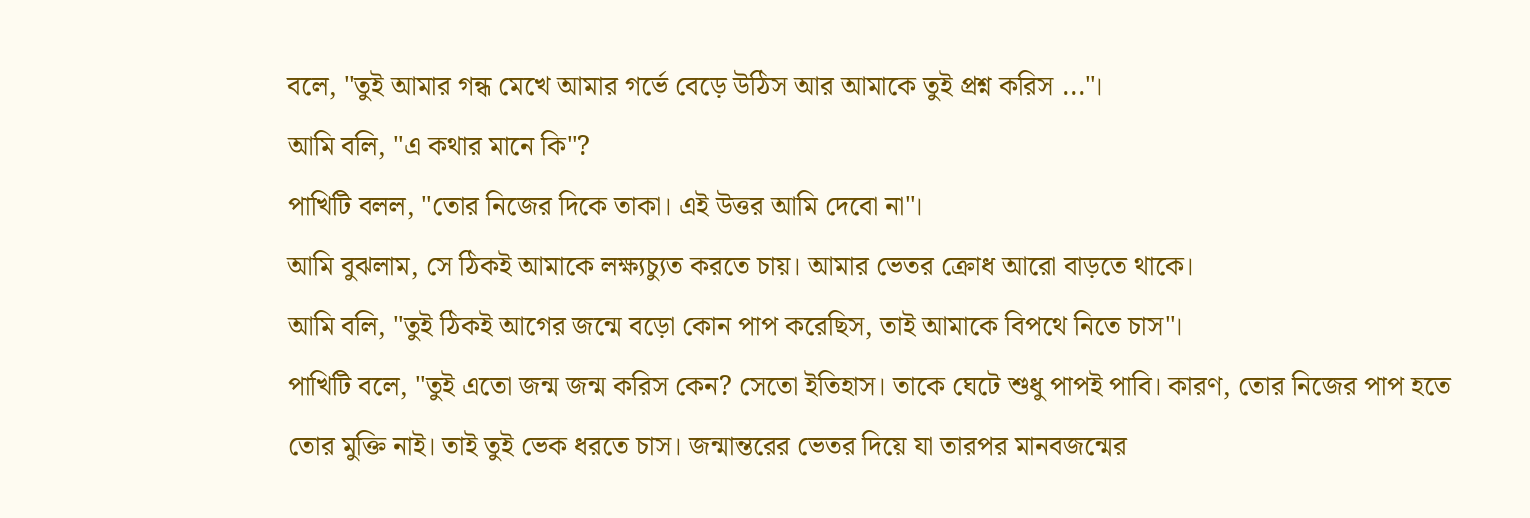বলে, "তুই আমার গন্ধ মেখে আমার গর্ভে বেড়ে উঠিস আর আমাকে তুই প্রশ্ন করিস ..."।
আমি বলি, "এ কথার মানে কি"?
পাখিটি বলল, "তোর নিজের দিকে তাকা। এই উত্তর আমি দেবো না"।
আমি বুঝলাম, সে ঠিকই আমাকে লক্ষ্যচ্যুত করতে চায়। আমার ভেতর ক্রোধ আরো বাড়তে থাকে।
আমি বলি, "তুই ঠিকই আগের জন্মে বড়ো কোন পাপ করেছিস, তাই আমাকে বিপথে নিতে চাস"।
পাখিটি বলে, "তুই এতো জন্ম জন্ম করিস কেন? সেতো ইতিহাস। তাকে ঘেটে শুধু পাপই পাবি। কারণ, তোর নিজের পাপ হতে তোর মুক্তি নাই। তাই তুই ভেক ধরতে চাস। জন্মান্তরের ভেতর দিয়ে যা তারপর মানবজন্মের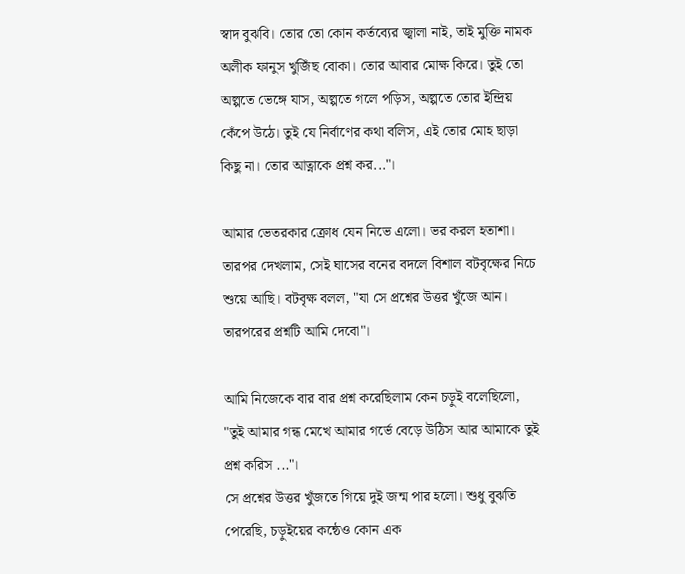স্বাদ বুঝবি। তোর তো কোন কর্তব্যের জ্বালা নাই, তাই মুক্তি নামক অলীক ফানুস খুজিঁছ বোকা। তোর আবার মোক্ষ কিরে। তুই তো অল্পতে ভেঙ্গে যাস, অল্পতে গলে পড়িস, অল্পতে তোর ইন্দ্রিয় কেঁপে উঠে। তুই যে নির্বাণের কথা বলিস, এই তোর মোহ ছাড়া কিছু না। তোর আত্নাকে প্রশ্ন কর..."।

আমার ভেতরকার ক্রোধ যেন নিভে এলো। ভর করল হতাশা। তারপর দেখলাম, সেই ঘাসের বনের বদলে বিশাল বটবৃক্ষের নিচে শুয়ে আছি। বটবৃক্ষ বলল, "যা সে প্রশ্নের উত্তর খুঁজে আন। তারপরের প্রশ্নটি আমি দেবো"।

আমি নিজেকে বার বার প্রশ্ন করেছিলাম কেন চড়ুই বলেছিলো, "তুই আমার গন্ধ মেখে আমার গর্ভে বেড়ে উঠিস আর আমাকে তুই প্রশ্ন করিস ..."।
সে প্রশ্নের উত্তর খুঁজতে গিয়ে দুই জন্ম পার হলো। শুধু বুঝতি পেরেছি, চড়ুইয়ের কন্ঠেও কোন এক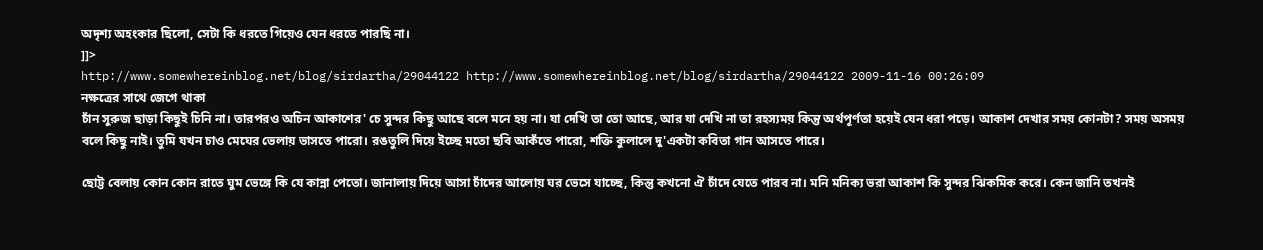অদৃশ্য অহংকার ছিলো, সেটা কি ধরতে গিয়েও যেন ধরতে পারছি না।
]]>
http://www.somewhereinblog.net/blog/sirdartha/29044122 http://www.somewhereinblog.net/blog/sirdartha/29044122 2009-11-16 00:26:09
নক্ষত্রের সাথে জেগে থাকা
চাঁন সুরুজ ছাড়া কিছুই চিনি না। তারপরও অচিন আকাশের' চে সুন্দর কিছু আছে বলে মনে হয় না। যা দেখি তা তো আছে, আর যা দেখি না তা রহস্যময় কিন্তু অর্থপূর্ণতা হয়েই যেন ধরা পড়ে। আকাশ দেখার সময় কোনটা? সময় অসময় বলে কিছু নাই। তুমি যখন চাও মেঘের ভেলায় ভাসতে পারো। রঙতুলি দিয়ে ইচ্ছে মতো ছবি আকঁতে পারো, শক্তি কুলালে দু'একটা কবিতা গান আসতে পারে।

ছোট্ট বেলায় কোন কোন রাতে ঘুম ভেঙ্গে কি যে কান্না পেতো। জানালায় দিয়ে আসা চাঁদের আলোয় ঘর ভেসে যাচ্ছে, কিন্তু কখনো ঐ চাঁদে যেতে পারব না। মনি মনিক্য ভরা আকাশ কি সুন্দর ঝিকমিক করে। কেন জানি তখনই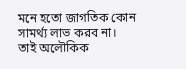মনে হতো জাগতিক কোন সামর্থ্য লাভ করব না। তাই অলৌকিক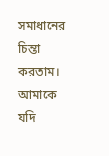সমাধানের চিন্তা করতাম। আমাকে যদি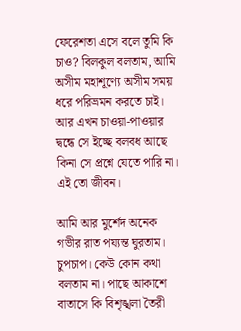ফেরেশতা এসে বলে তুমি কি চাও? বিলকুল বলতাম, আমি অসীম মহাশূণ্যে অসীম সময় ধরে পরিভ্রমন করতে চাই। আর এখন চাওয়া-পাওয়ার দ্বন্ধে সে ইচ্ছে বলবধ আছে কিনা সে প্রশ্নে যেতে পারি না। এই তো জীবন।

আমি আর মুর্শেদ অনেক গভীর রাত পয্যন্ত ঘুরতাম। চুপচাপ। কেউ কোন কথা বলতাম না। পাছে আকাশে বাতাসে কি বিশৃঙ্খলা তৈরী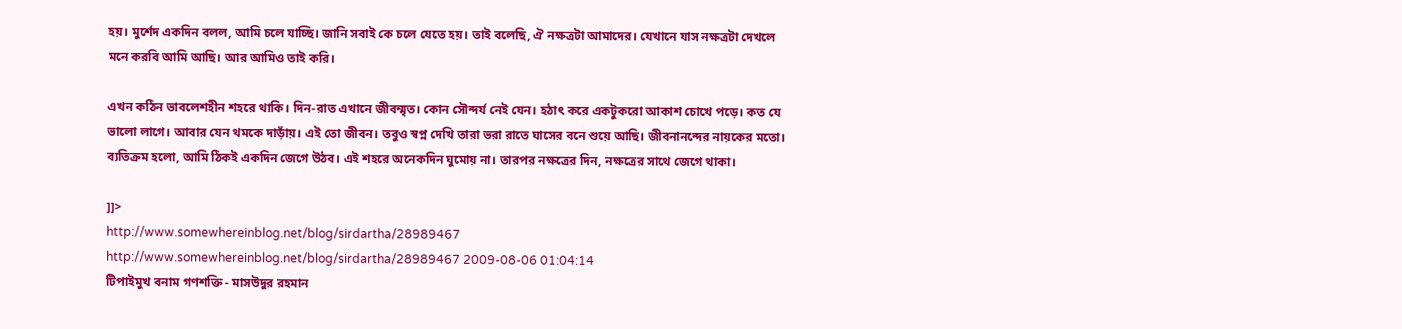হয়। মুর্শেদ একদিন বলল, আমি চলে যাচ্ছি। জানি সবাই কে চলে যেতে হয়। তাই বলেছি, ঐ নক্ষত্রটা আমাদের। যেখানে যাস নক্ষত্রটা দেখলে মনে করবি আমি আছি। আর আমিও তাই করি।

এখন কঠিন ভাবলেশহীন শহরে থাকি। দিন-রাত এখানে জীবন্মৃত। কোন সৌন্দর্য নেই যেন। হঠাৎ করে একটুকরো আকাশ চোখে পড়ে। কত যে ভালো লাগে। আবার যেন থমকে দাড়াঁয়। এই তো জীবন। তবুও স্বপ্ন দেখি তারা ভরা রাতে ঘাসের বনে শুয়ে আছি। জীবনানন্দের নায়কের মতো। ব্যতিক্রম হলো, আমি ঠিকই একদিন জেগে উঠব। এই শহরে অনেকদিন ঘুমোয় না। তারপর নক্ষত্রের দিন, নক্ষত্রের সাথে জেগে থাকা।

]]>
http://www.somewhereinblog.net/blog/sirdartha/28989467 http://www.somewhereinblog.net/blog/sirdartha/28989467 2009-08-06 01:04:14
টিপাইমুখ বনাম গণশক্তি - মাসউদুর রহমান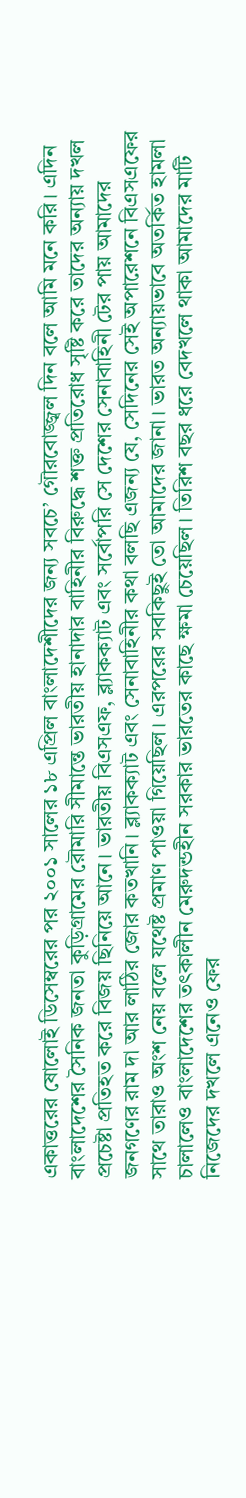একাত্তরের ষোলোই ডিসেম্বরের পর ২০০১ সালের ১৮ এপ্রিল বাংলাদেশীদের জন্য সবচে’ গৌরবোজ্জ্বল দিন বলে আমি মনে করি। এদিন বাংলাদেশের সৈনিক জনতা কুড়িগ্রামের রৌমারি সীমান্তে ভারতীয় হানাদার বাহিনীর বিরুদ্ধে শক্ত প্রতিরোধ সৃষ্টি করে তাদের অন্যায় দখল প্রচেষ্টা প্রতিহত করে বিজয় ছিনিয়ে আনে। ভারতীয় বিএসএফ, ব্ল্যাকক্যাট এবং সর্বোপরি সে দেশের সেনাবাহিনী টের পায় আমাদের জনগণের রাম দা আর লাঠির জোর কতখানি। ব্ল্যাকক্যাট এবং সেনাবাহিনীর কথা বলছি এজন্য যে, সেদিনের সেই অপারেশনে বিএসএফের সাথে তারাও অংশ নেয় বলে যথেষ্ট প্রমাণ পাওয়া গিয়েছিল। এরপরের সবকিছুই তো আমাদের জানা। ভারত অন্যায়ভাবে অতর্কিত হামলা চালালেও বাংলাদেশের তৎকালীন মেরুদন্ডহীন সরকার ভারতের কাছে ক্ষমা চেয়েছিল। তিরিশ বছর ধরে বেদখলে থাকা আমাদের মাটি নিজেদের দখলে এনেও ফের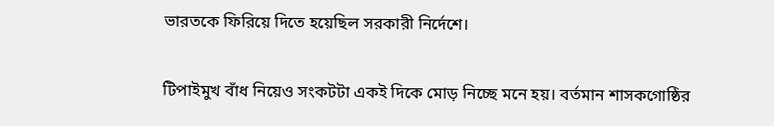ভারতকে ফিরিয়ে দিতে হয়েছিল সরকারী নির্দেশে।

টিপাইমুখ বাঁধ নিয়েও সংকটটা একই দিকে মোড় নিচ্ছে মনে হয়। বর্তমান শাসকগোষ্ঠির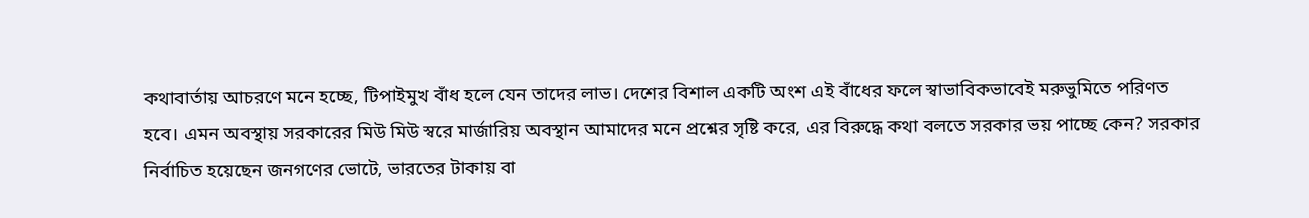কথাবার্তায় আচরণে মনে হচ্ছে, টিপাইমুখ বাঁধ হলে যেন তাদের লাভ। দেশের বিশাল একটি অংশ এই বাঁধের ফলে স্বাভাবিকভাবেই মরুভুমিতে পরিণত হবে। এমন অবস্থায় সরকারের মিউ মিউ স্বরে মার্জারিয় অবস্থান আমাদের মনে প্রশ্নের সৃষ্টি করে, এর বিরুদ্ধে কথা বলতে সরকার ভয় পাচ্ছে কেন? সরকার নির্বাচিত হয়েছেন জনগণের ভোটে, ভারতের টাকায় বা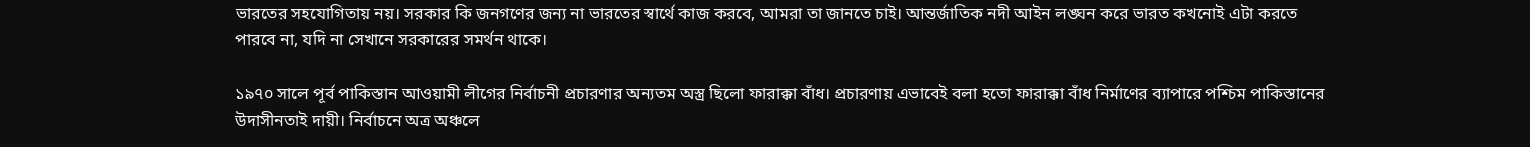ভারতের সহযোগিতায় নয়। সরকার কি জনগণের জন্য না ভারতের স্বার্থে কাজ করবে, আমরা তা জানতে চাই। আন্তর্জাতিক নদী আইন লঙ্ঘন করে ভারত কখনোই এটা করতে পারবে না, যদি না সেখানে সরকারের সমর্থন থাকে।

১৯৭০ সালে পূর্ব পাকিস্তান আওয়ামী লীগের নির্বাচনী প্রচারণার অন্যতম অস্ত্র ছিলো ফারাক্কা বাঁধ। প্রচারণায় এভাবেই বলা হতো ফারাক্কা বাঁধ নির্মাণের ব্যাপারে পশ্চিম পাকিস্তানের উদাসীনতাই দায়ী। নির্বাচনে অত্র অঞ্চলে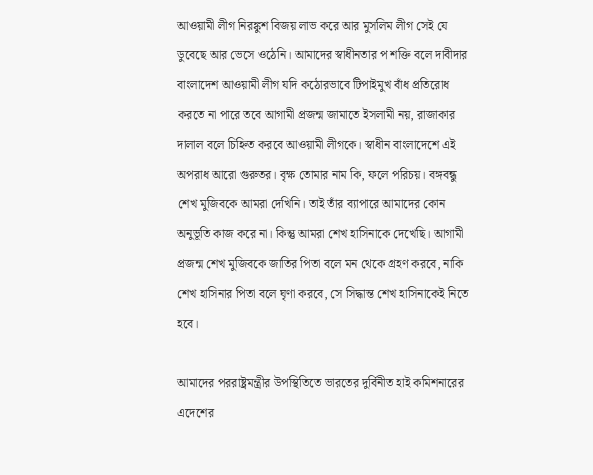আওয়ামী লীগ নিরঙ্কুশ বিজয় লাভ করে আর মুসলিম লীগ সেই যে ডুবেছে আর ভেসে ওঠেনি। আমাদের স্বাধীনতার প শক্তি বলে দাবীদার বাংলাদেশ আওয়ামী লীগ যদি কঠোরভাবে টিপাইমুখ বাঁধ প্রতিরোধ করতে না পারে তবে আগামী প্রজন্ম জামাতে ইসলামী নয়, রাজাকার দালাল বলে চিহ্নিত করবে আওয়ামী লীগকে। স্বাধীন বাংলাদেশে এই অপরাধ আরো গুরুতর। বৃক্ষ তোমার নাম কি, ফলে পরিচয়। বঙ্গবন্ধু শেখ মুজিবকে আমরা দেখিনি। তাই তাঁর ব্যাপারে আমাদের কোন অনুভূতি কাজ করে না। কিন্তু আমরা শেখ হাসিনাকে দেখেছি। আগামী প্রজন্ম শেখ মুজিবকে জাতির পিতা বলে মন থেকে গ্রহণ করবে, নাকি শেখ হাসিনার পিতা বলে ঘৃণা করবে, সে সিদ্ধান্ত শেখ হাসিনাকেই নিতে হবে।

আমাদের পররাষ্ট্রমন্ত্রীর উপস্থিতিতে ভারতের দুর্বিনীত হাই কমিশনারের এদেশের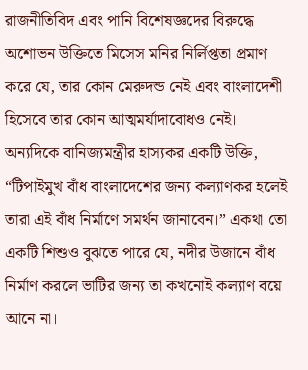রাজনীতিবিদ এবং পানি বিশেষজ্ঞদের বিরুদ্ধে অশোভন উক্তিতে মিসেস মনির নির্লিপ্ততা প্রমাণ করে যে, তার কোন মেরুদন্ড নেই এবং বাংলাদেশী হিসেবে তার কোন আত্মমর্যাদাবোধও নেই। অন্যদিকে বানিজ্যমন্ত্রীর হাস্যকর একটি উক্তি, “টিপাইমুখ বাঁধ বাংলাদেশের জন্য কল্যাণকর হলেই তারা এই বাঁধ নির্মাণে সমর্থন জানাবেন।” একথা তো একটি শিশুও বুঝতে পারে যে, নদীর উজানে বাঁধ নির্মাণ করলে ভাটির জন্য তা কখনোই কল্যাণ বয়ে আনে না।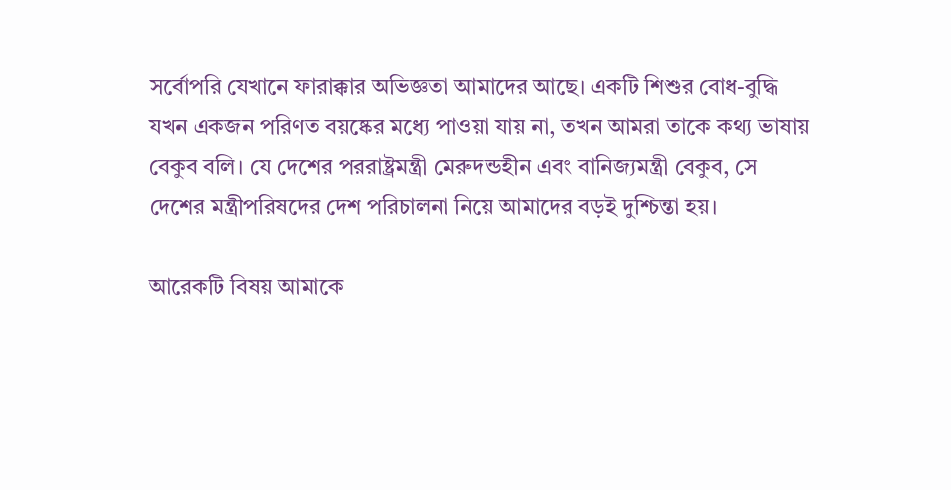সর্বোপরি যেখানে ফারাক্কার অভিজ্ঞতা আমাদের আছে। একটি শিশুর বোধ-বুদ্ধি যখন একজন পরিণত বয়ষ্কের মধ্যে পাওয়া যায় না, তখন আমরা তাকে কথ্য ভাষায় বেকুব বলি। যে দেশের পররাষ্ট্রমন্ত্রী মেরুদন্ডহীন এবং বানিজ্যমন্ত্রী বেকুব, সে দেশের মন্ত্রীপরিষদের দেশ পরিচালনা নিয়ে আমাদের বড়ই দুশ্চিন্তা হয়।

আরেকটি বিষয় আমাকে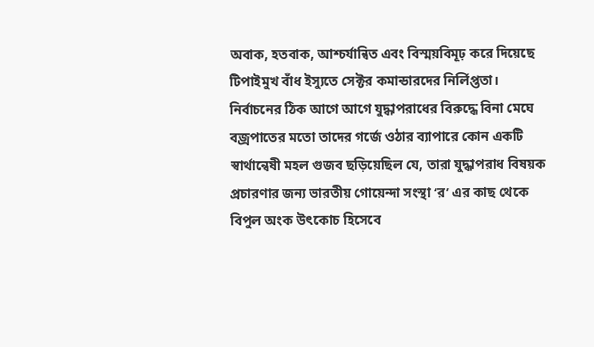অবাক, হতবাক, আশ্চর্যান্বিত এবং বিস্ময়বিমূঢ় করে দিয়েছে টিপাইমুখ বাঁধ ইস্যুতে সেক্টর কমান্ডারদের নির্লিপ্ততা। নির্বাচনের ঠিক আগে আগে যুদ্ধাপরাধের বিরুদ্ধে বিনা মেঘে বজ্রপাতের মতো তাদের গর্জে ওঠার ব্যাপারে কোন একটি স্বার্থান্বেষী মহল গুজব ছড়িয়েছিল যে, তারা যুদ্ধাপরাধ বিষয়ক প্রচারণার জন্য ভারতীয় গোয়েন্দা সংস্থা ‘র’ এর কাছ থেকে বিপুল অংক উৎকোচ হিসেবে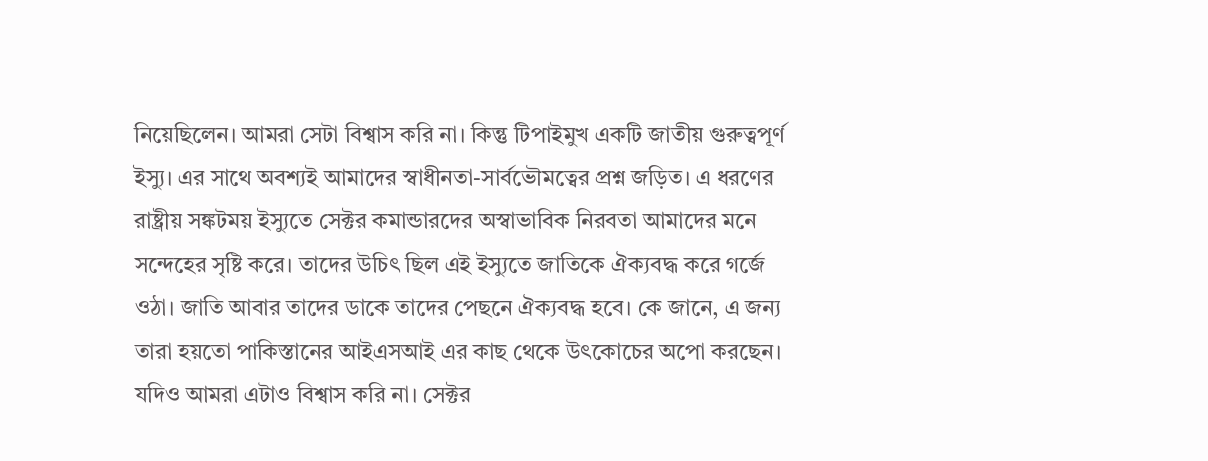নিয়েছিলেন। আমরা সেটা বিশ্বাস করি না। কিন্তু টিপাইমুখ একটি জাতীয় গুরুত্বপূর্ণ ইস্যু। এর সাথে অবশ্যই আমাদের স্বাধীনতা-সার্বভৌমত্বের প্রশ্ন জড়িত। এ ধরণের রাষ্ট্রীয় সঙ্কটময় ইস্যুতে সেক্টর কমান্ডারদের অস্বাভাবিক নিরবতা আমাদের মনে সন্দেহের সৃষ্টি করে। তাদের উচিৎ ছিল এই ইস্যুতে জাতিকে ঐক্যবদ্ধ করে গর্জে ওঠা। জাতি আবার তাদের ডাকে তাদের পেছনে ঐক্যবদ্ধ হবে। কে জানে, এ জন্য তারা হয়তো পাকিস্তানের আইএসআই এর কাছ থেকে উৎকোচের অপো করছেন। যদিও আমরা এটাও বিশ্বাস করি না। সেক্টর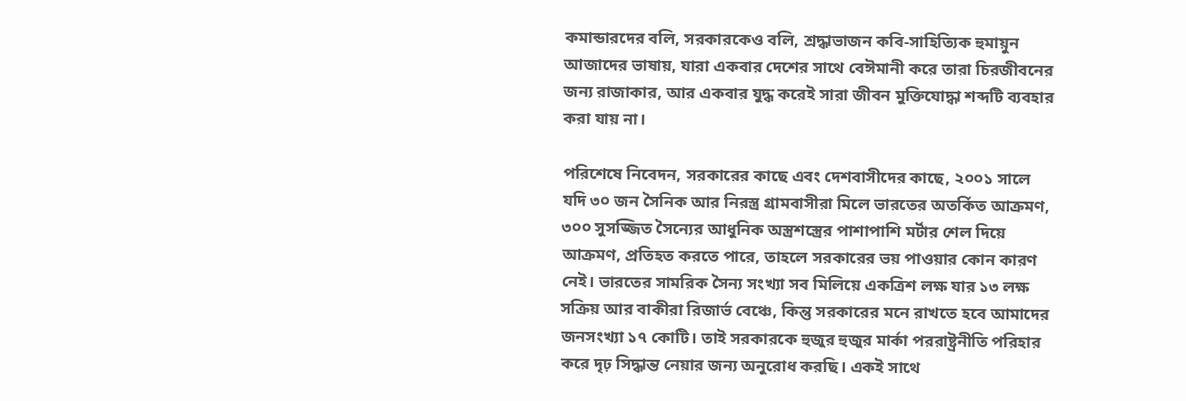কমান্ডারদের বলি, সরকারকেও বলি, শ্রদ্ধাভাজন কবি-সাহিত্যিক হুমায়ুন আজাদের ভাষায়, যারা একবার দেশের সাথে বেঈমানী করে তারা চিরজীবনের জন্য রাজাকার, আর একবার যুদ্ধ করেই সারা জীবন মুক্তিযোদ্ধা শব্দটি ব্যবহার করা যায় না।

পরিশেষে নিবেদন, সরকারের কাছে এবং দেশবাসীদের কাছে, ২০০১ সালে যদি ৩০ জন সৈনিক আর নিরস্ত্র গ্রামবাসীরা মিলে ভারতের অতর্কিত আক্রমণ, ৩০০ সুসজ্জিত সৈন্যের আধুনিক অস্ত্রশস্ত্রের পাশাপাশি মর্টার শেল দিয়ে আক্রমণ, প্রতিহত করতে পারে, তাহলে সরকারের ভয় পাওয়ার কোন কারণ নেই। ভারতের সামরিক সৈন্য সংখ্যা সব মিলিয়ে একত্রিশ লক্ষ যার ১৩ লক্ষ সক্রিয় আর বাকীরা রিজার্ভ বেঞ্চে, কিন্তু সরকারের মনে রাখতে হবে আমাদের জনসংখ্যা ১৭ কোটি। তাই সরকারকে হুজুর হুজুর মার্কা পররাষ্ট্রনীতি পরিহার করে দৃঢ় সিদ্ধান্ত নেয়ার জন্য অনুরোধ করছি। একই সাথে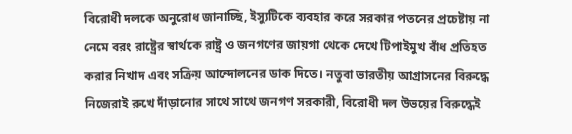বিরোধী দলকে অনুরোধ জানাচ্ছি, ইস্যুটিকে ব্যবহার করে সরকার পতনের প্রচেষ্টায় না নেমে বরং রাষ্ট্রের স্বার্থকে রাষ্ট্র ও জনগণের জায়গা থেকে দেখে টিপাইমুখ বাঁধ প্রতিহত করার নিখাদ এবং সক্রিয় আন্দোলনের ডাক দিতে। নতুবা ভারতীয় আগ্রাসনের বিরুদ্ধে নিজেরাই রুখে দাঁড়ানোর সাথে সাথে জনগণ সরকারী, বিরোধী দল উভয়ের বিরুদ্ধেই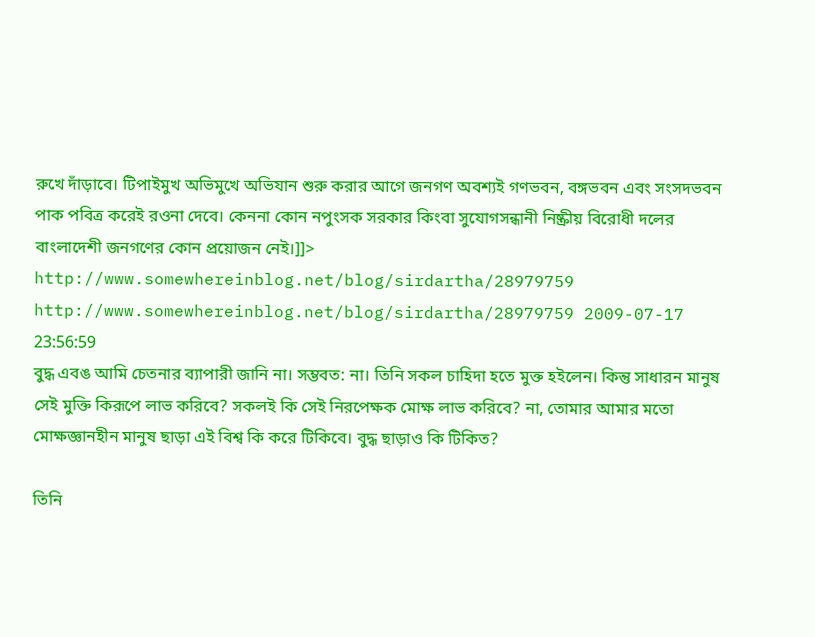রুখে দাঁড়াবে। টিপাইমুখ অভিমুখে অভিযান শুরু করার আগে জনগণ অবশ্যই গণভবন, বঙ্গভবন এবং সংসদভবন পাক পবিত্র করেই রওনা দেবে। কেননা কোন নপুংসক সরকার কিংবা সুযোগসন্ধানী নিষ্ক্রীয় বিরোধী দলের বাংলাদেশী জনগণের কোন প্রয়োজন নেই।]]>
http://www.somewhereinblog.net/blog/sirdartha/28979759 http://www.somewhereinblog.net/blog/sirdartha/28979759 2009-07-17 23:56:59
বুদ্ধ এবঙ আমি চেতনার ব্যাপারী জানি না। সম্ভবত: না। তিনি সকল চাহিদা হতে মুক্ত হইলেন। কিন্তু সাধারন মানুষ সেই মুক্তি কিরূপে লাভ করিবে? সকলই কি সেই নিরপেক্ষক মোক্ষ লাভ করিবে? না, তোমার আমার মতো মোক্ষজ্ঞানহীন মানুষ ছাড়া এই বিশ্ব কি করে টিকিবে। বুদ্ধ ছাড়াও কি টিকিত?

তিনি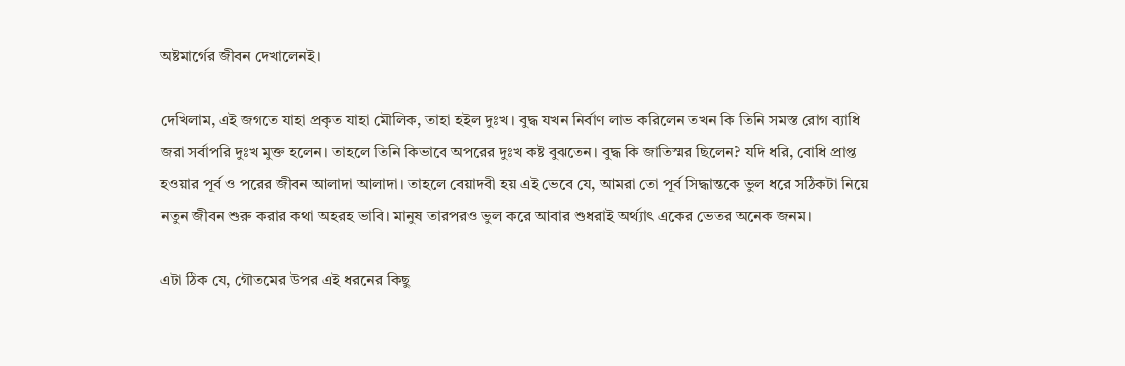অষ্টমার্গের জীবন দেখালেনই।

দেখিলাম, এই জগতে যাহা প্রকৃত যাহা মৌলিক, তাহা হইল দুঃখ। বুদ্ধ যখন নির্বাণ লাভ করিলেন তখন কি তিনি সমস্ত রোগ ব্যাধি জরা সর্বাপরি দুঃখ মুক্ত হলেন। তাহলে তিনি কিভাবে অপরের দুঃখ কষ্ট বুঝতেন। বুদ্ধ কি জাতিস্মর ছিলেন? যদি ধরি, বোধি প্রাপ্ত হওয়ার পূর্ব ও পরের জীবন আলাদা আলাদা। তাহলে বেয়াদবী হয় এই ভেবে যে, আমরা তো পূর্ব সিদ্ধান্তকে ভুল ধরে সঠিকটা নিয়ে নতুন জীবন শুরু করার কথা অহরহ ভাবি। মানুষ তারপরও ভুল করে আবার শুধরাই অর্থ্যাৎ একের ভেতর অনেক জনম।

এটা ঠিক যে, গৌতমের উপর এই ধরনের কিছু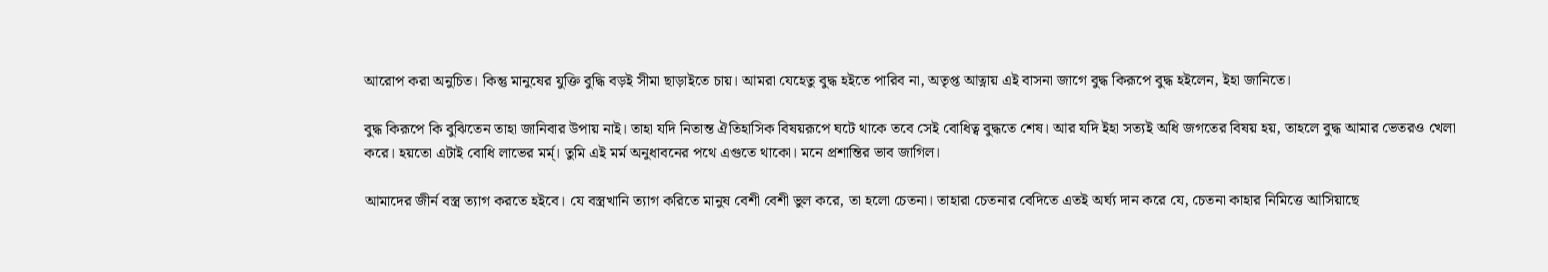আরোপ করা অনুচিত। কিন্তু মানুষের যুক্তি বুদ্ধি বড়ই সীমা ছাড়াইতে চায়। আমরা যেহেতু বুদ্ধ হইতে পারিব না, অতৃপ্ত আত্নায় এই বাসনা জাগে বুদ্ধ কিরূপে বুদ্ধ হইলেন, ইহা জানিতে।

বুদ্ধ কিরূপে কি বুঝিতেন তাহা জানিবার উপায় নাই। তাহা যদি নিতান্ত ঐতিহাসিক বিষয়রূপে ঘটে থাকে তবে সেই বোধিত্ব বুদ্ধতে শেষ। আর যদি ইহা সত্যই অধি জগতের বিষয় হয়, তাহলে বুদ্ধ আমার ভেতরও খেলা করে। হয়তো এটাই বোধি লাভের মর্ম্। তুমি এই মর্ম অনুধাবনের পথে এগুতে থাকো। মনে প্রশান্তির ভাব জাগিল।

আমাদের জীর্ন বস্ত্র ত্যাগ করতে হইবে। যে বস্ত্রখানি ত্যাগ করিতে মানুষ বেশী বেশী ভুল করে, তা হলো চেতনা। তাহারা চেতনার বেদিতে এতই অর্ঘ্য দান করে যে, চেতনা কাহার নিমিত্তে আসিয়াছে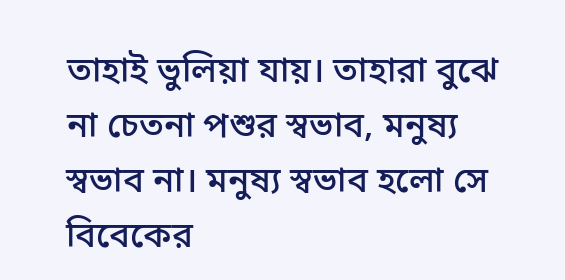তাহাই ভুলিয়া যায়। তাহারা বুঝে না চেতনা পশুর স্বভাব, মনুষ্য স্বভাব না। মনুষ্য স্বভাব হলো সে বিবেকের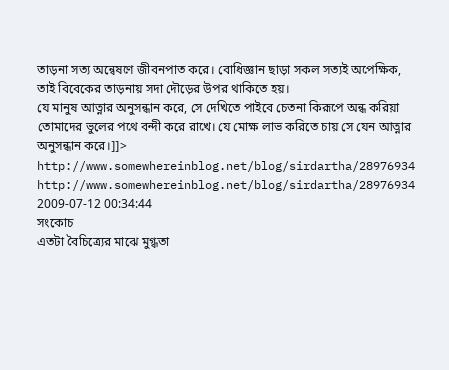তাড়না সত্য অন্বেষণে জীবনপাত করে। বোধিজ্ঞান ছাড়া সকল সত্যই অপেক্ষিক, তাই বিবেকের তাড়নায় সদা দৌড়ের উপর থাকিতে হয়।
যে মানুষ আত্নার অনুসন্ধান করে, সে দেখিতে পাইবে চেতনা কিরূপে অন্ধ করিয়া তোমাদের ভুলের পথে বন্দী করে রাখে। যে মোক্ষ লাভ করিতে চায় সে যেন আত্নার অনুসন্ধান করে।]]>
http://www.somewhereinblog.net/blog/sirdartha/28976934 http://www.somewhereinblog.net/blog/sirdartha/28976934 2009-07-12 00:34:44
সংকোচ
এতটা বৈচিত্র্যের মাঝে মুগ্ধতা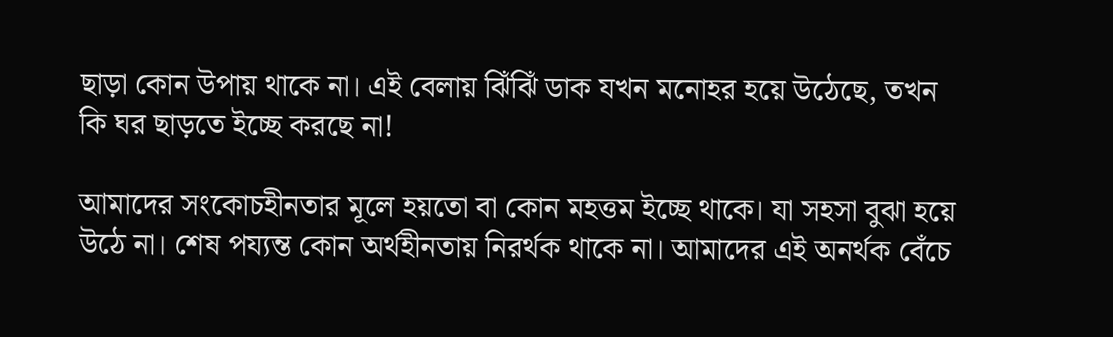ছাড়া কোন উপায় থাকে না। এই বেলায় ঝিঁঝিঁ ডাক যখন মনোহর হয়ে উঠেছে, তখন কি ঘর ছাড়তে ইচ্ছে করছে না!

আমাদের সংকোচহীনতার মূলে হয়তো বা কোন মহত্তম ইচ্ছে থাকে। যা সহসা বুঝা হয়ে উঠে না। শেষ পয্যন্ত কোন অর্থহীনতায় নিরর্থক থাকে না। আমাদের এই অনর্থক বেঁচে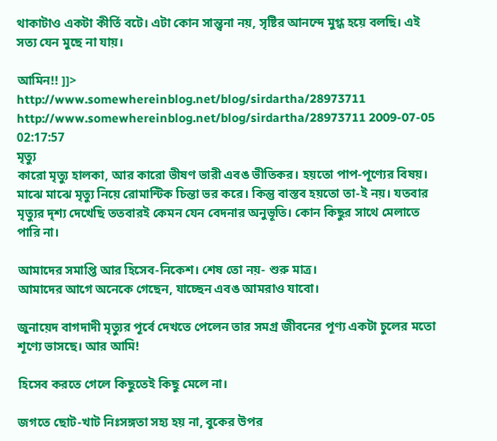থাকাটাও একটা কীর্তি বটে। এটা কোন সান্ত্বনা নয়, সৃষ্টির আনন্দে মুগ্ধ হয়ে বলছি। এই সত্য যেন মুছে না যায়।

আমিন!! ]]>
http://www.somewhereinblog.net/blog/sirdartha/28973711 http://www.somewhereinblog.net/blog/sirdartha/28973711 2009-07-05 02:17:57
মৃত্যু
কারো মৃত্যু হালকা, আর কারো ভীষণ ভারী এবঙ ভীতিকর। হয়তো পাপ-পূণ্যের বিষয়। মাঝে মাঝে মৃত্যু নিয়ে রোমান্টিক চিন্তা ভর করে। কিন্তু বাস্তব হয়তো তা-ই নয়। যতবার মৃত্যুর দৃশ্য দেখেছি ততবারই কেমন যেন বেদনার অনুভূতি। কোন কিছুর সাথে মেলাতে পারি না।

আমাদের সমাপ্তি আর হিসেব-নিকেশ। শেষ তো নয়- শুরু মাত্র।
আমাদের আগে অনেকে গেছেন, যাচ্ছেন এবঙ আমরাও যাবো।

জুনায়েদ বাগদাদী মৃত্যুর পূর্বে দেখতে পেলেন তার সমগ্র জীবনের পূণ্য একটা চুলের মতো শূণ্যে ভাসছে। আর আমি!

হিসেব করতে গেলে কিছুতেই কিছু মেলে না।

জগতে ছোট-খাট নিঃসঙ্গতা সহ্য হয় না, বুকের উপর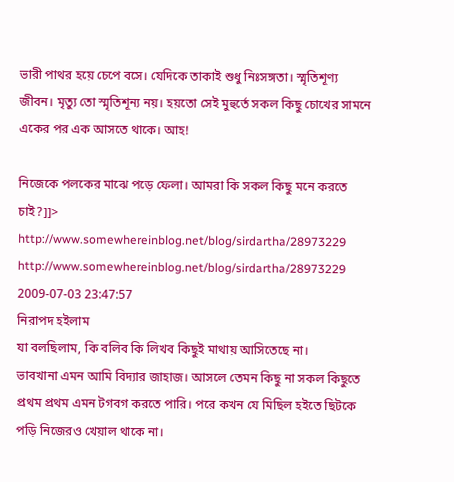ভারী পাথর হয়ে চেপে বসে। যেদিকে তাকাই শুধু নিঃসঙ্গতা। স্মৃতিশূণ্য জীবন। মৃত্যু তো স্মৃতিশূন্য নয়। হয়তো সেই মুহুর্তে সকল কিছু চোখের সামনে একের পর এক আসতে থাকে। আহ!

নিজেকে পলকের মাঝে পড়ে ফেলা। আমরা কি সকল কিছু মনে করতে চাই?]]>
http://www.somewhereinblog.net/blog/sirdartha/28973229 http://www.somewhereinblog.net/blog/sirdartha/28973229 2009-07-03 23:47:57
নিরাপদ হইলাম
যা বলছিলাম, কি বলিব কি লিখব কিছুই মাথায় আসিতেছে না।
ভাবখানা এমন আমি বিদ্যার জাহাজ। আসলে তেমন কিছু না সকল কিছুতে প্রথম প্রথম এমন টগবগ করতে পারি। পরে কখন যে মিছিল হইতে ছিটকে পড়ি নিজেরও খেয়াল থাকে না।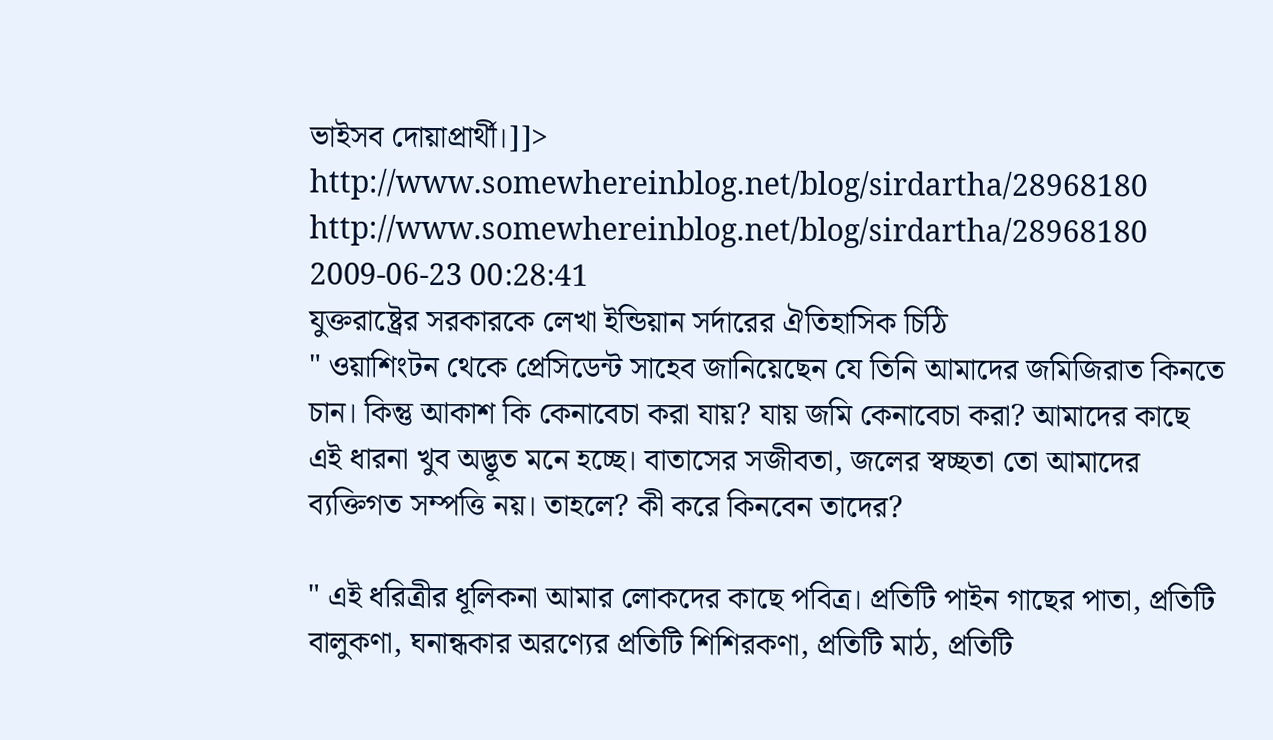ভাইসব দোয়াপ্রার্থী।]]>
http://www.somewhereinblog.net/blog/sirdartha/28968180 http://www.somewhereinblog.net/blog/sirdartha/28968180 2009-06-23 00:28:41
যুক্তরাষ্ট্রের সরকারকে লেখা ইন্ডিয়ান সর্দারের ঐতিহাসিক চিঠি
" ওয়াশিংটন থেকে প্রেসিডেন্ট সাহেব জানিয়েছেন যে তিনি আমাদের জমিজিরাত কিনতে চান। কিন্তু আকাশ কি কেনাবেচা করা যায়? যায় জমি কেনাবেচা করা? আমাদের কাছে এই ধারনা খুব অদ্ভূত মনে হচ্ছে। বাতাসের সজীবতা, জলের স্বচ্ছতা তো আমাদের ব্যক্তিগত সম্পত্তি নয়। তাহলে? কী করে কিনবেন তাদের?

" এই ধরিত্রীর ধূলিকনা আমার লোকদের কাছে পবিত্র। প্রতিটি পাইন গাছের পাতা, প্রতিটি বালুকণা, ঘনান্ধকার অরণ্যের প্রতিটি শিশিরকণা, প্রতিটি মাঠ, প্রতিটি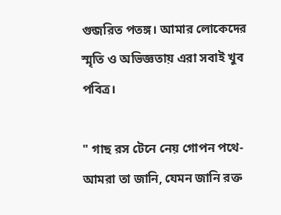গুন্জরিত পতঙ্গ। আমার লোকেদের স্মৃতি ও অভিজ্ঞতায় এরা সবাই খুব পবিত্র।

" গাছ রস টেনে নেয় গোপন পথে-আমরা তা জানি, যেমন জানি রক্ত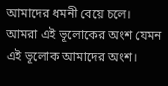আমাদের ধমনী বেয়ে চলে। আমরা এই ভূলোকের অংশ যেমন এই ভূলোক আমাদের অংশ।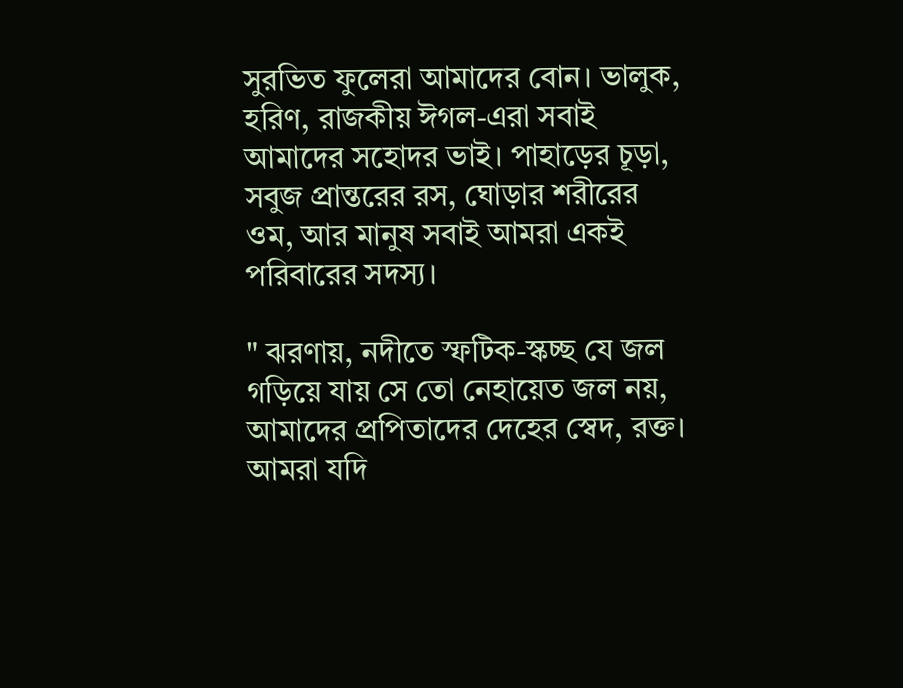সুরভিত ফুলেরা আমাদের বোন। ভালুক, হরিণ, রাজকীয় ঈগল-এরা সবাই আমাদের সহোদর ভাই। পাহাড়ের চূড়া, সবুজ প্রান্তরের রস, ঘোড়ার শরীরের ওম, আর মানুষ সবাই আমরা একই পরিবারের সদস্য।

" ঝরণায়, নদীতে স্ফটিক-স্কচ্ছ যে জল গড়িয়ে যায় সে তো নেহায়েত জল নয়, আমাদের প্রপিতাদের দেহের স্বেদ, রক্ত। আমরা যদি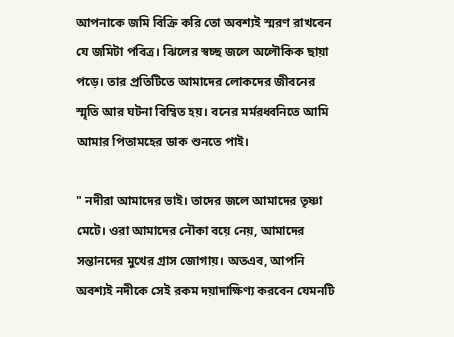আপনাকে জমি বিক্রি করি তো অবশ্যই স্মরণ রাখবেন যে জমিটা পবিত্র। ঝিলের স্বচ্ছ জলে অলৌকিক ছায়া পড়ে। তার প্রতিটিতে আমাদের লোকদের জীবনের স্মৃতি আর ঘটনা বিম্বিত হয়। বনের মর্মরধ্বনিতে আমি আমার পিতামহের ডাক শুনতে পাই।

" নদীরা আমাদের ভাই। তাদের জলে আমাদের তৃষ্ণা মেটে। ওরা আমাদের নৌকা বয়ে নেয়, আমাদের সন্তানদের মুখের গ্রাস জোগায়। অতএব, আপনি অবশ্যই নদীকে সেই রকম দয়াদাক্ষিণ্য করবেন যেমনটি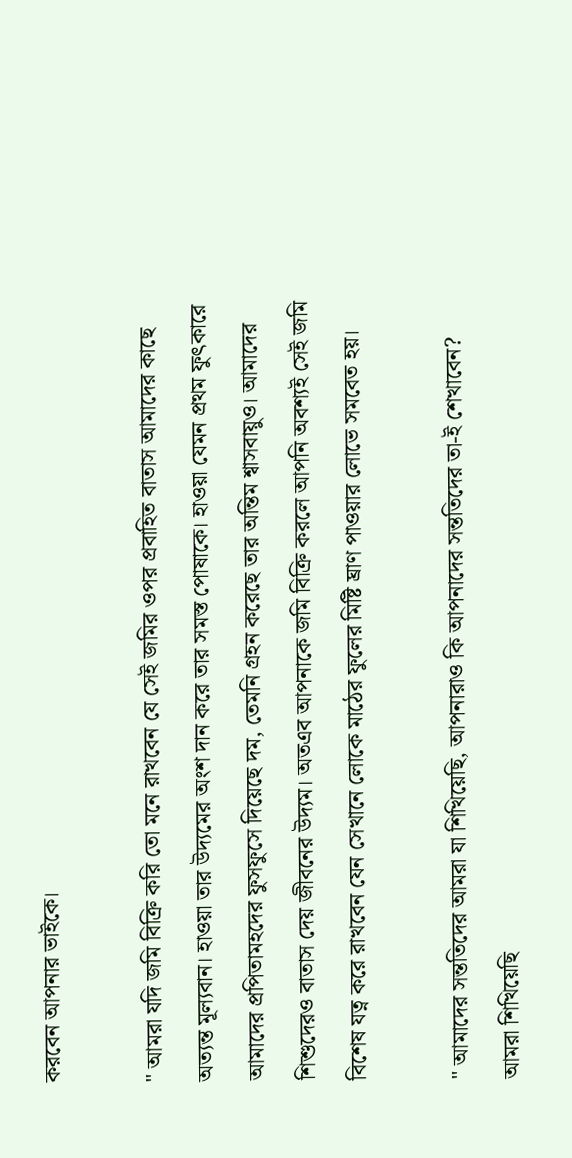করবেন আপনার ভাইকে।

" আমরা যদি জমি বিক্রি করি তো মনে রাখবেন যে সেই জমির ওপর প্রবাহিত বাতাস আমাদের কাছে অত্যন্ত মূল্যবান। হাওয়া তার উদ্যমের অংশ দান করে তার সমস্ত পোষাকে। হাওয়া যেমন প্রথম ফুৎকারে আমাদের প্রপিতামহদের ফুসফুসে দিয়েছে দম, তেমনি গ্রহন করেছে তার অন্তিম শ্বাসবায়ুও। আমাদের শিশুদেরও বাতাস দেয় জীবনের উদ্যম। অতএব আপনাকে জমি বিক্রি করলে আপনি অবশ্যই সেই জমি বিশেষ যত্ন করে রাখবেন যেন সেখানে লোকে মাঠের ফুলের মিষ্টি ঘ্রাণ পাওয়ার লোভে সমবেত হয়।

" আমাদের সন্ততিদের আমরা যা শিখিয়েছি, আপনারাও কি আপনাদের সন্ততিদের তা-ই শেখাবেন? আমরা শিখিয়েছি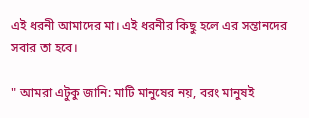এই ধরনী আমাদের মা। এই ধরনীর কিছু হলে এর সন্তানদের সবার তা হবে।

" আমরা এটুকু জানি: মাটি মানুষের নয়, বরং মানুষই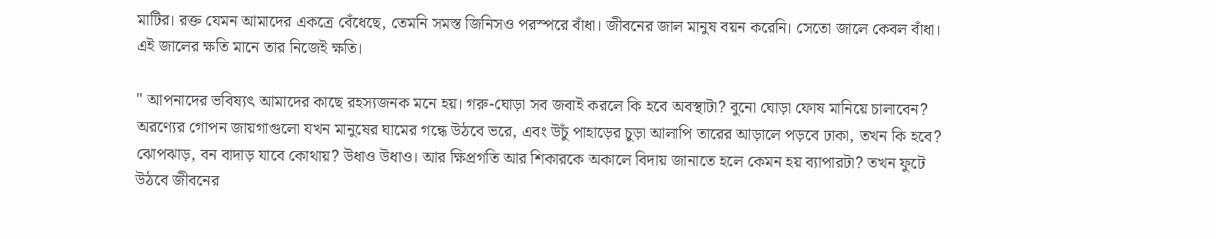মাটির। রক্ত যেমন আমাদের একত্রে বেঁধেছে, তেমনি সমস্ত জিনিসও পরস্পরে বাঁধা। জীবনের জাল মানুষ বয়ন করেনি। সেতো জালে কেবল বাঁধা। এই জালের ক্ষতি মানে তার নিজেই ক্ষতি।

" আপনাদের ভবিষ্যৎ আমাদের কাছে রহস্যজনক মনে হয়। গরু-ঘোড়া সব জবাই করলে কি হবে অবস্থাটা? বুনো ঘোড়া ফোষ মানিয়ে চালাবেন? অরণ্যের গোপন জায়গাগুলো যখন মানুষের ঘামের গন্ধে উঠবে ভরে, এবং উচুঁ পাহাড়ের চুড়া আলাপি তারের আড়ালে পড়বে ঢাকা, তখন কি হবে? ঝোপঝাড়, বন বাদাড় যাবে কোথায়? উধাও উধাও। আর ক্ষিপ্রগতি আর শিকারকে অকালে বিদায় জানাতে হলে কেমন হয় ব্যাপারটা? তখন ফুটে উঠবে জীবনের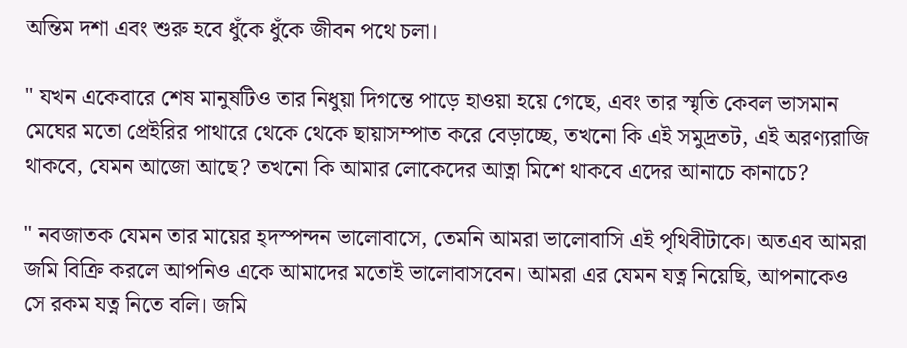অন্তিম দশা এবং শুরু হবে ধুঁকে ধুঁকে জীবন পথে চলা।

" যখন একেবারে শেষ মানুষটিও তার নিধুয়া দিগন্তে পাড়ে হাওয়া হয়ে গেছে, এবং তার স্মৃতি কেবল ভাসমান মেঘের মতো প্রেইরির পাথারে থেকে থেকে ছায়াসম্পাত করে বেড়াচ্ছে, তখনো কি এই সমুদ্রতট, এই অরণ্যরাজি থাকবে, যেমন আজো আছে? তখনো কি আমার লোকেদের আত্না মিশে থাকবে এদের আনাচে কানাচে?

" নবজাতক যেমন তার মায়ের হ্দস্পন্দন ভালোবাসে, তেমনি আমরা ভালোবাসি এই পৃথিবীটাকে। অতএব আমরা জমি বিক্রি করলে আপনিও একে আমাদের মতোই ভালোবাসবেন। আমরা এর যেমন যত্ন নিয়েছি, আপনাকেও সে রকম যত্ন নিতে বলি। জমি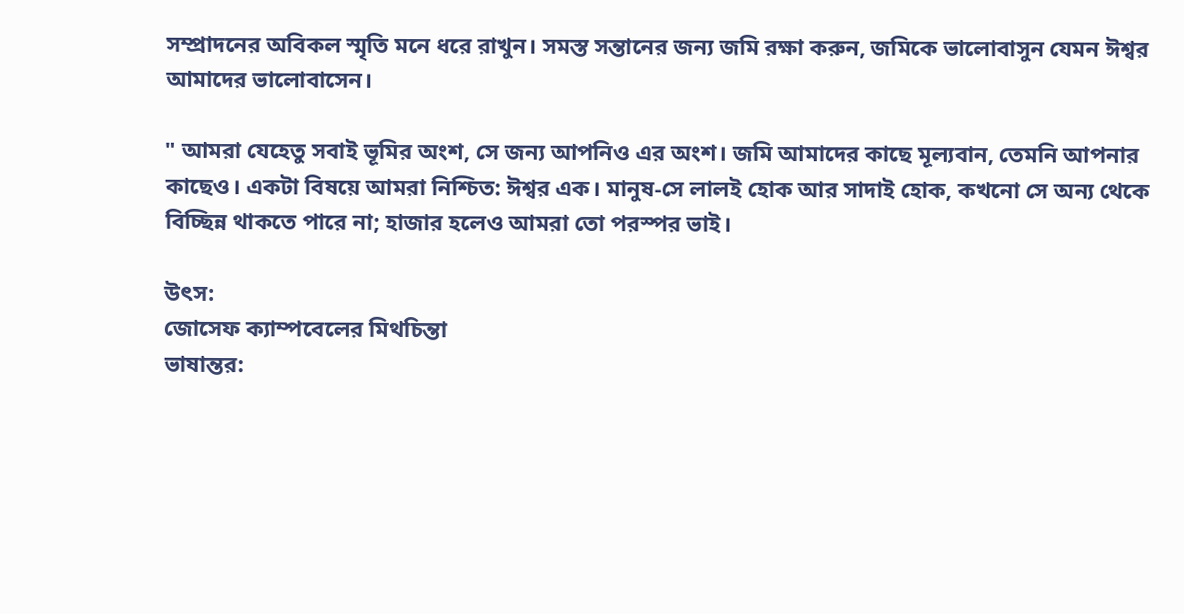সম্প্রাদনের অবিকল স্মৃতি মনে ধরে রাখুন। সমস্ত সন্তানের জন্য জমি রক্ষা করুন, জমিকে ভালোবাসুন যেমন ঈশ্বর আমাদের ভালোবাসেন।

" আমরা যেহেতু সবাই ভূমির অংশ, সে জন্য আপনিও এর অংশ। জমি আমাদের কাছে মূল্যবান, তেমনি আপনার কাছেও। একটা বিষয়ে আমরা নিশ্চিত: ঈশ্বর এক। মানুষ-সে লালই হোক আর সাদাই হোক, কখনো সে অন্য থেকে বিচ্ছিন্ন থাকতে পারে না; হাজার হলেও আমরা তো পরস্পর ভাই।

উৎস:
জোসেফ ক্যাম্পবেলের মিথচিন্তা
ভাষান্তর: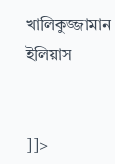খালিকুজ্জামান ইলিয়াস


]]>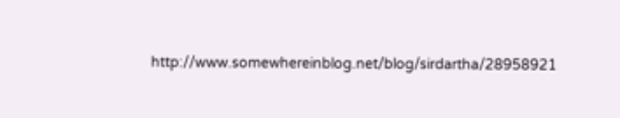http://www.somewhereinblog.net/blog/sirdartha/28958921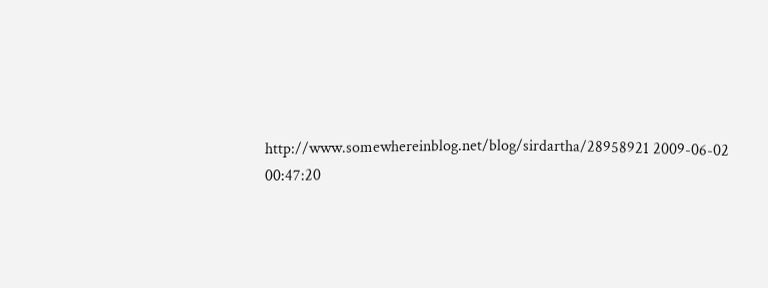http://www.somewhereinblog.net/blog/sirdartha/28958921 2009-06-02 00:47:20